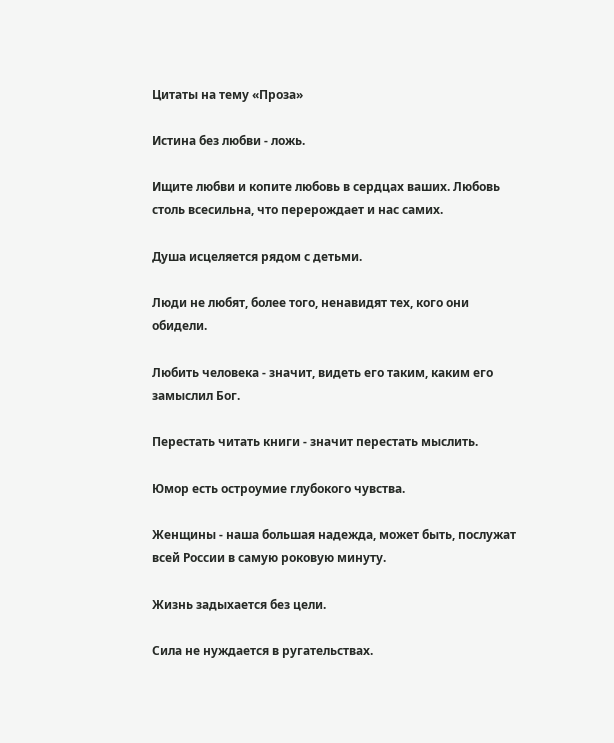Цитаты на тему «Проза»

Истина без любви - ложь.

Ищите любви и копите любовь в сердцах ваших. Любовь столь всесильна, что перерождает и нас самих.

Душа исцеляется рядом с детьми.

Люди не любят, более того, ненавидят тех, кого они обидели.

Любить человека - значит, видеть его таким, каким его замыслил Бог.

Перестать читать книги - значит перестать мыслить.

Юмор есть остроумие глубокого чувства.

Женщины - наша большая надежда, может быть, послужат всей России в самую роковую минуту.

Жизнь задыхается без цели.

Сила не нуждается в ругательствах.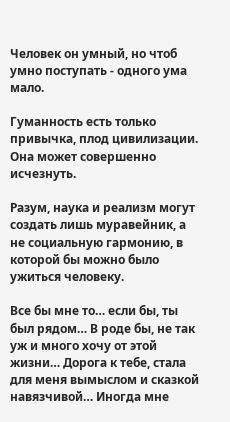Человек он умный, но чтоб умно поступать - одного ума мало.

Гуманность есть только привычка, плод цивилизации. Она может совершенно исчезнуть.

Разум, наука и реализм могут создать лишь муравейник, а не социальную гармонию, в которой бы можно было ужиться человеку.

Все бы мне то… если бы, ты был рядом… В роде бы, не так уж и много хочу от этой жизни… Дорога к тебе, стала для меня вымыслом и сказкой навязчивой… Иногда мне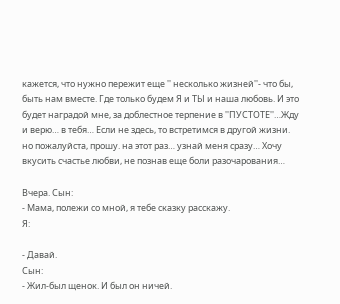кажется, что нужно пережит еще '' несколько жизней''- что бы, быть нам вместе. Где только будем Я и ТЫ и наша любовь. И это будет наградой мне, за доблестное терпение в ''ПУСТОТЕ''…Жду и верю… в тебя… Если не здесь, то встретимся в другой жизни. но пожалуйста, прошу. на этот раз… узнай меня сразу… Хочу вкусить счастье любви, не познав еще боли разочарования…

Вчера. Сын:
- Мама, полежи со мной, я тебе сказку расскажу.
Я:

- Давай.
Сын:
- Жил-был щенок. И был он ничей.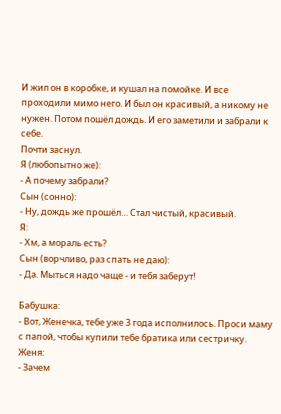И жил он в коробке, и кушал на помойке. И все проходили мимо него. И был он красивый, а никому не нужен. Потом пошёл дождь. И его заметили и забрали к себе.
Почти заснул.
Я (любопытно же):
- А почему забрали?
Сын (сонно):
- Ну, дождь же прошёл… Стал чистый, красивый.
Я:
- Хм, а мораль есть?
Сын (ворчливо, раз спать не даю):
- Да. Мыться надо чаще - и тебя заберут!

Бабушка:
- Вот, Женечка, тебе уже 3 года исполнилось. Проси маму с папой, чтобы купили тебе братика или сестричку.
Женя:
- Зачем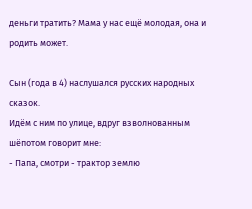деньги тратить? Мама у нас ещё молодая, она и родить может.

Сын (года в 4) наслушался русских народных сказок.
Идём с ним по улице, вдруг взволнованным шёпотом говорит мне:
- Папа, смотри - трактор землю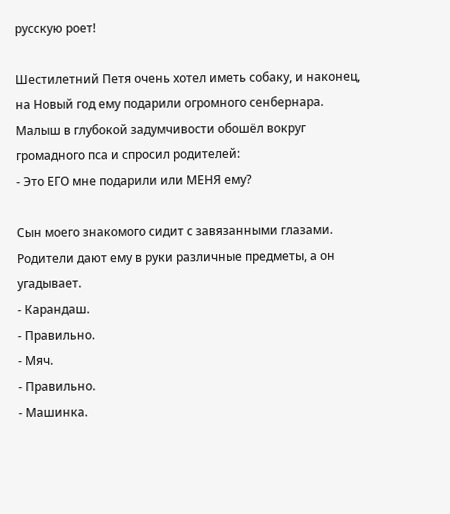русскую роет!

Шестилетний Петя очень хотел иметь собаку, и наконец, на Новый год ему подарили огромного сенбернара. Малыш в глубокой задумчивости обошёл вокруг громадного пса и спросил родителей:
- Это ЕГО мне подарили или МЕНЯ ему?

Сын моего знакомого сидит с завязанными глазами. Родители дают ему в руки различные предметы, а он угадывает.
- Карандаш.
- Правильно.
- Мяч.
- Правильно.
- Машинка.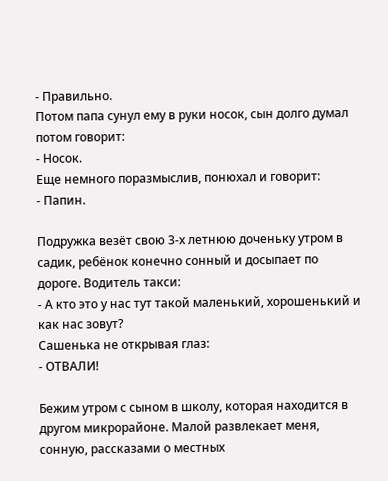- Правильно.
Потом папа сунул ему в руки носок, сын долго думал потом говорит:
- Носок.
Еще немного поразмыслив, понюхал и говорит:
- Папин.

Подружка везёт свою 3-х летнюю доченьку утром в садик, ребёнок конечно сонный и досыпает по дороге. Водитель такси:
- А кто это у нас тут такой маленький, хорошенький и как нас зовут?
Сашенька не открывая глаз:
- ОТВАЛИ!

Бежим утром с сыном в школу, которая находится в другом микрорайоне. Малой развлекает меня, сонную, рассказами о местных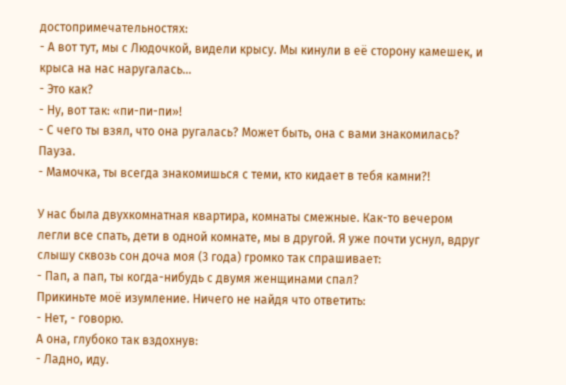достопримечательностях:
- А вот тут, мы с Людочкой, видели крысу. Мы кинули в её сторону камешек, и крыса на нас наругалась…
- Это как?
- Ну, вот так: «пи-пи-пи»!
- С чего ты взял, что она ругалась? Может быть, она с вами знакомилась?
Пауза.
- Мамочка, ты всегда знакомишься с теми, кто кидает в тебя камни?!

У нас была двухкомнатная квартира, комнаты смежные. Как-то вечером легли все спать, дети в одной комнате, мы в другой. Я уже почти уснул, вдруг слышу сквозь сон доча моя (3 года) громко так спрашивает:
- Пап, а пап, ты когда-нибудь с двумя женщинами спал?
Прикиньте моё изумление. Ничего не найдя что ответить:
- Нет, - говорю.
А она, глубоко так вздохнув:
- Ладно, иду.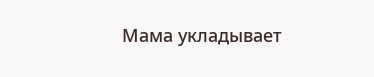Мама укладывает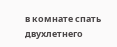в комнате спать двухлетнего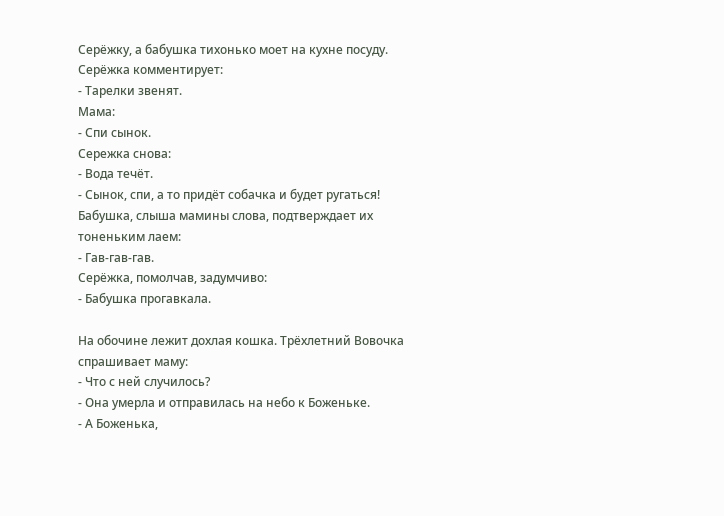Серёжку, а бабушка тихонько моет на кухне посуду.
Серёжка комментирует:
- Тарелки звенят.
Мама:
- Спи сынок.
Сережка снова:
- Вода течёт.
- Сынок, спи, а то придёт собачка и будет ругаться!
Бабушка, слыша мамины слова, подтверждает их тоненьким лаем:
- Гав-гав-гав.
Серёжка, помолчав, задумчиво:
- Бабушка прогавкала.

На обочине лежит дохлая кошка. Трёхлетний Вовочка спрашивает маму:
- Что с ней случилось?
- Она умерла и отправилась на небо к Боженьке.
- А Боженька,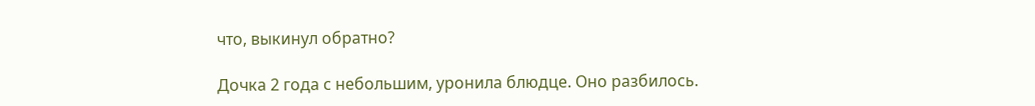что, выкинул обратно?

Дочка 2 года с небольшим, уронила блюдце. Оно разбилось.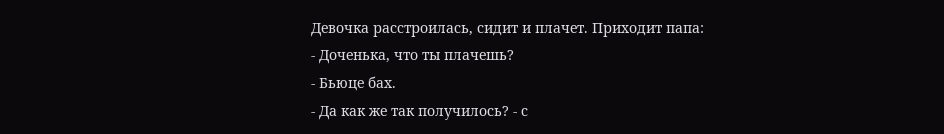Девочка расстроилась, сидит и плачет. Приходит папа:
- Доченька, что ты плачешь?
- Бьюце бах.
- Да как же так получилось? - с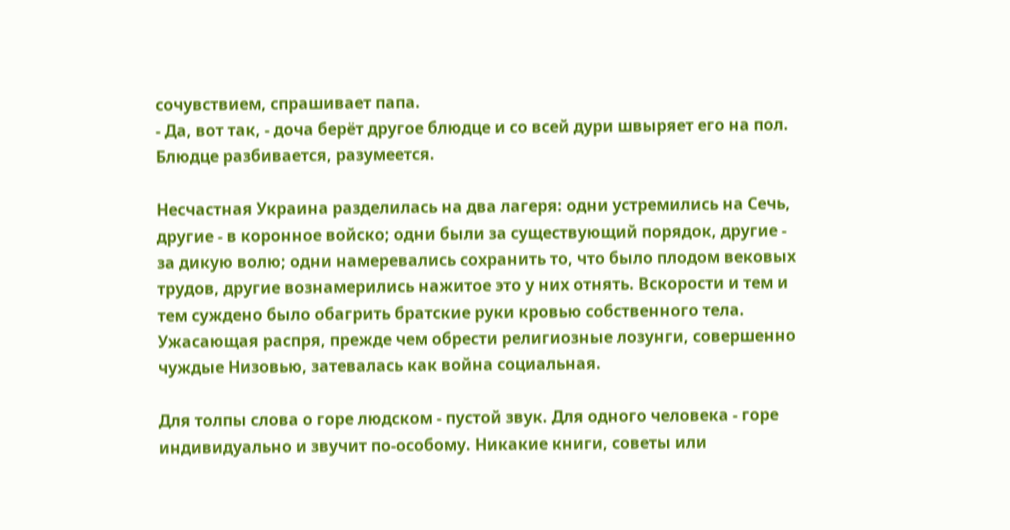сочувствием, спрашивает папа.
- Да, вот так, - доча берёт другое блюдце и со всей дури швыряет его на пол.
Блюдце разбивается, разумеется.

Несчастная Украина разделилась на два лагеря: одни устремились на Сечь, другие - в коронное войско; одни были за существующий порядок, другие - за дикую волю; одни намеревались сохранить то, что было плодом вековых трудов, другие вознамерились нажитое это у них отнять. Вскорости и тем и тем суждено было обагрить братские руки кровью собственного тела. Ужасающая распря, прежде чем обрести религиозные лозунги, совершенно чуждые Низовью, затевалась как война социальная.

Для толпы слова о горе людском - пустой звук. Для одного человека - горе индивидуально и звучит по-особому. Никакие книги, советы или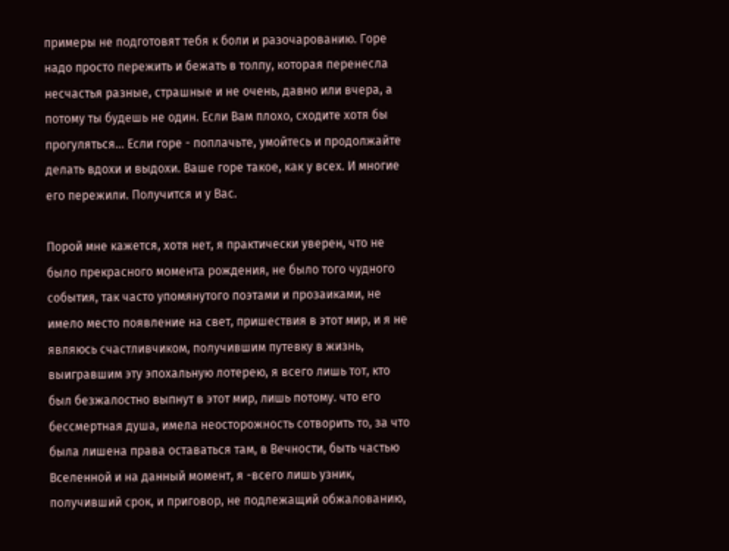примеры не подготовят тебя к боли и разочарованию. Горе надо просто пережить и бежать в толпу, которая перенесла несчастья разные, страшные и не очень, давно или вчера, а потому ты будешь не один. Если Вам плохо, сходите хотя бы прогуляться… Если горе - поплачьте, умойтесь и продолжайте делать вдохи и выдохи. Ваше горе такое, как у всех. И многие его пережили. Получится и у Вас.

Порой мне кажется, хотя нет, я практически уверен, что не было прекрасного момента рождения, не было того чудного события, так часто упомянутого поэтами и прозаиками, не имело место появление на свет, пришествия в этот мир, и я не являюсь счастливчиком, получившим путевку в жизнь, выигравшим эту эпохальную лотерею, я всего лишь тот, кто был безжалостно выпнут в этот мир, лишь потому. что его бессмертная душа, имела неосторожность сотворить то, за что была лишена права оставаться там, в Вечности, быть частью Вселенной и на данный момент, я -всего лишь узник, получивший срок, и приговор, не подлежащий обжалованию,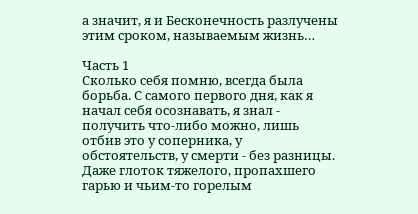а значит, я и Бесконечность разлучены этим сроком, называемым жизнь…

Часть 1
Сколько себя помню, всегда была борьба. С самого первого дня, как я начал себя осознавать, я знал - получить что-либо можно, лишь отбив это у соперника, у обстоятельств, у смерти - без разницы. Даже глоток тяжелого, пропахшего гарью и чьим-то горелым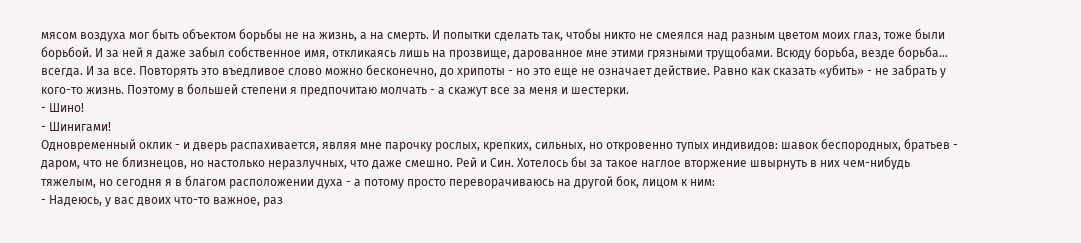мясом воздуха мог быть объектом борьбы не на жизнь, а на смерть. И попытки сделать так, чтобы никто не смеялся над разным цветом моих глаз, тоже были борьбой. И за ней я даже забыл собственное имя, откликаясь лишь на прозвище, дарованное мне этими грязными трущобами. Всюду борьба, везде борьба… всегда. И за все. Повторять это въедливое слово можно бесконечно, до хрипоты - но это еще не означает действие. Равно как сказать «убить» - не забрать у кого-то жизнь. Поэтому в большей степени я предпочитаю молчать - а скажут все за меня и шестерки.
- Шино!
- Шинигами!
Одновременный оклик - и дверь распахивается, являя мне парочку рослых, крепких, сильных, но откровенно тупых индивидов: шавок беспородных, братьев - даром, что не близнецов, но настолько неразлучных, что даже смешно. Рей и Син. Хотелось бы за такое наглое вторжение швырнуть в них чем-нибудь тяжелым, но сегодня я в благом расположении духа - а потому просто переворачиваюсь на другой бок, лицом к ним:
- Надеюсь, у вас двоих что-то важное, раз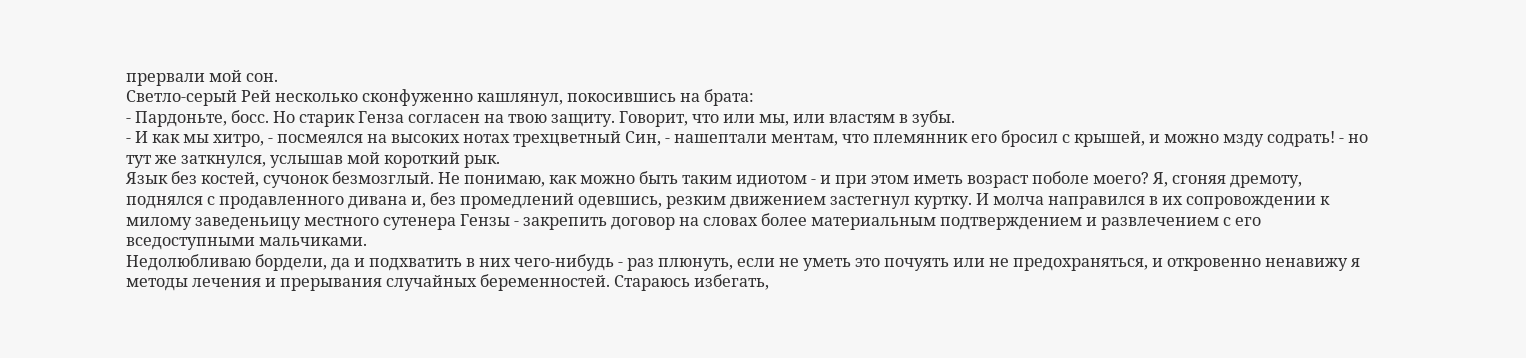прервали мой сон.
Светло-серый Рей несколько сконфуженно кашлянул, покосившись на брата:
- Пардоньте, босс. Но старик Генза согласен на твою защиту. Говорит, что или мы, или властям в зубы.
- И как мы хитро, - посмеялся на высоких нотах трехцветный Син, - нашептали ментам, что племянник его бросил с крышей, и можно мзду содрать! - но тут же заткнулся, услышав мой короткий рык.
Язык без костей, сучонок безмозглый. Не понимаю, как можно быть таким идиотом - и при этом иметь возраст поболе моего? Я, сгоняя дремоту, поднялся с продавленного дивана и, без промедлений одевшись, резким движением застегнул куртку. И молча направился в их сопровождении к милому заведеньицу местного сутенера Гензы - закрепить договор на словах более материальным подтверждением и развлечением с его вседоступными мальчиками.
Недолюбливаю бордели, да и подхватить в них чего-нибудь - раз плюнуть, если не уметь это почуять или не предохраняться, и откровенно ненавижу я методы лечения и прерывания случайных беременностей. Стараюсь избегать,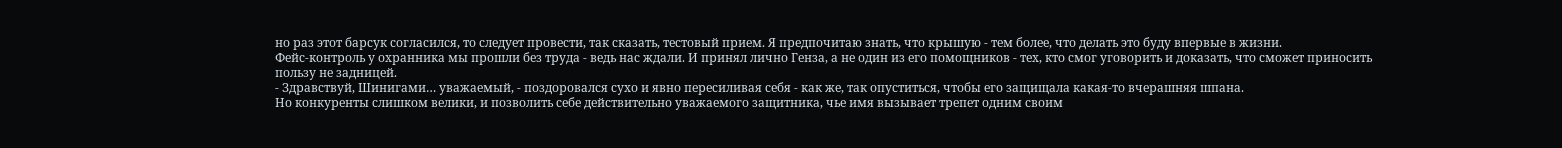но раз этот барсук согласился, то следует провести, так сказать, тестовый прием. Я предпочитаю знать, что крышую - тем более, что делать это буду впервые в жизни.
Фейс-контроль у охранника мы прошли без труда - ведь нас ждали. И принял лично Генза, а не один из его помощников - тех, кто смог уговорить и доказать, что сможет приносить пользу не задницей.
- Здравствуй, Шинигами… уважаемый, - поздоровался сухо и явно пересиливая себя - как же, так опуститься, чтобы его защищала какая-то вчерашняя шпана.
Но конкуренты слишком велики, и позволить себе действительно уважаемого защитника, чье имя вызывает трепет одним своим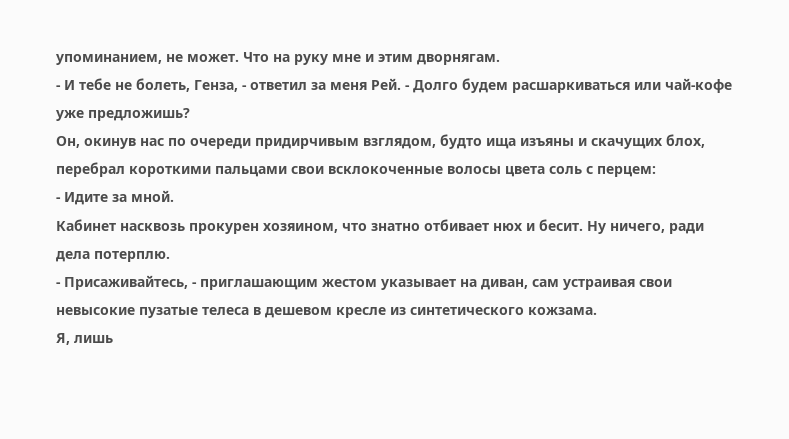упоминанием, не может. Что на руку мне и этим дворнягам.
- И тебе не болеть, Генза, - ответил за меня Рей. - Долго будем расшаркиваться или чай-кофе уже предложишь?
Он, окинув нас по очереди придирчивым взглядом, будто ища изъяны и скачущих блох, перебрал короткими пальцами свои всклокоченные волосы цвета соль с перцем:
- Идите за мной.
Кабинет насквозь прокурен хозяином, что знатно отбивает нюх и бесит. Ну ничего, ради дела потерплю.
- Присаживайтесь, - приглашающим жестом указывает на диван, сам устраивая свои невысокие пузатые телеса в дешевом кресле из синтетического кожзама.
Я, лишь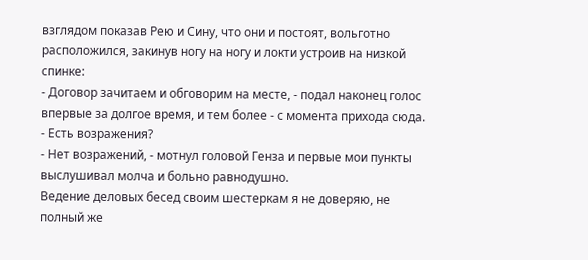взглядом показав Рею и Сину, что они и постоят, вольготно расположился, закинув ногу на ногу и локти устроив на низкой спинке:
- Договор зачитаем и обговорим на месте, - подал наконец голос впервые за долгое время, и тем более - с момента прихода сюда. - Есть возражения?
- Нет возражений, - мотнул головой Генза и первые мои пункты выслушивал молча и больно равнодушно.
Ведение деловых бесед своим шестеркам я не доверяю, не полный же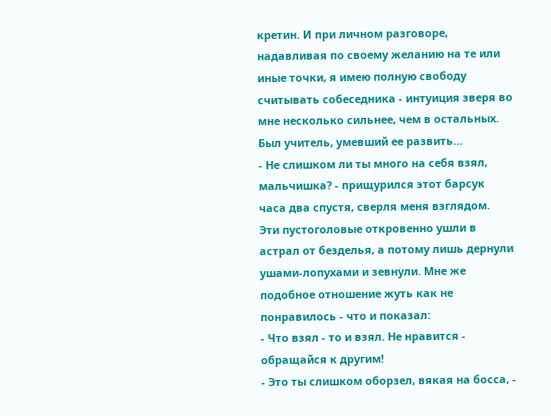кретин. И при личном разговоре, надавливая по своему желанию на те или иные точки, я имею полную свободу считывать собеседника - интуиция зверя во мне несколько сильнее, чем в остальных. Был учитель, умевший ее развить…
- Не слишком ли ты много на себя взял, мальчишка? - прищурился этот барсук часа два спустя, сверля меня взглядом.
Эти пустоголовые откровенно ушли в астрал от безделья, а потому лишь дернули ушами-лопухами и зевнули. Мне же подобное отношение жуть как не понравилось - что и показал:
- Что взял - то и взял. Не нравится - обращайся к другим!
- Это ты слишком оборзел, вякая на босса, -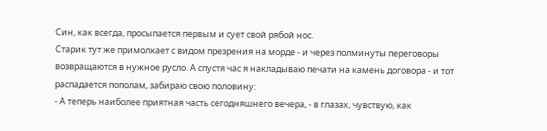Син, как всегда, просыпается первым и сует свой рябой нос.
Старик тут же примолкает с видом презрения на морде - и через полминуты переговоры возвращаются в нужное русло. А спустя час я накладываю печати на камень договора - и тот распадается пополам, забираю свою половину:
- А теперь наиболее приятная часть сегодняшнего вечера, - в глазах, чувствую, как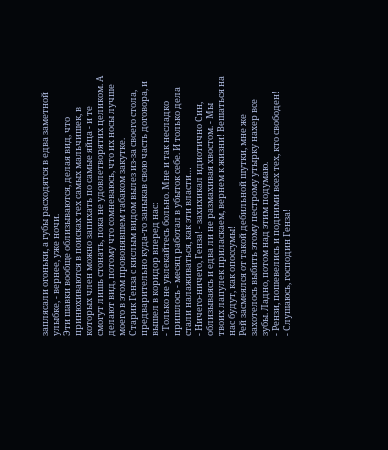заплясали огоньки, а губы расходятся в едва заметной улыбке, - вернее, уже ночи.
Эти шавки вообще облизываются, делая вид, что принюхиваются в поисках тех самых мальчишек, в которых член можно запихать по самые яйца - и те смогут лишь стонать, пока не удовлетворятих целиком. А делают вид, потому что сомневаюсь, что их носы лучше моего в этом провонявшем табаком закутке.
Старик Генза с кислым видом вылез из-за своего стола, предварительно куда-то заныкав свою часть договора, и вышел в коридор вперед нас:
- Только не увлекайтесь больно. Мне и так несладко пришлось - месяц работал в убыток себе. И только дела стали налаживаться, как эти власти…
- Ничего-ничего, Генза! - захихикал идиотично Син, облизываясь и едва ли не размахивая хвостом. - Мы твоих лапулек приласкаем, вернем к жизни! Вешаться на нас будут, как опоссумы!
Рей засмеялся от такой дебильной шутки, мне же захотелось выбить этому пестрому утырку нахер все зубы. Ладно, потом над этим подумаю.
- Рензи, пошевелись и подними всех тех, кто свободен!
- Слушаюсь, господин Генза!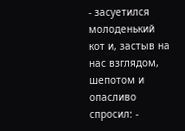- засуетился молоденький кот и, застыв на нас взглядом, шепотом и опасливо спросил: -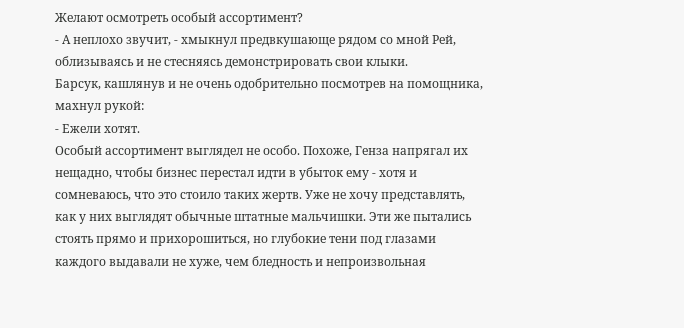Желают осмотреть особый ассортимент?
- А неплохо звучит, - хмыкнул предвкушающе рядом со мной Рей, облизываясь и не стесняясь демонстрировать свои клыки.
Барсук, кашлянув и не очень одобрительно посмотрев на помощника, махнул рукой:
- Ежели хотят.
Особый ассортимент выглядел не особо. Похоже, Генза напрягал их нещадно, чтобы бизнес перестал идти в убыток ему - хотя и сомневаюсь, что это стоило таких жертв. Уже не хочу представлять, как у них выглядят обычные штатные мальчишки. Эти же пытались стоять прямо и прихорошиться, но глубокие тени под глазами каждого выдавали не хуже, чем бледность и непроизвольная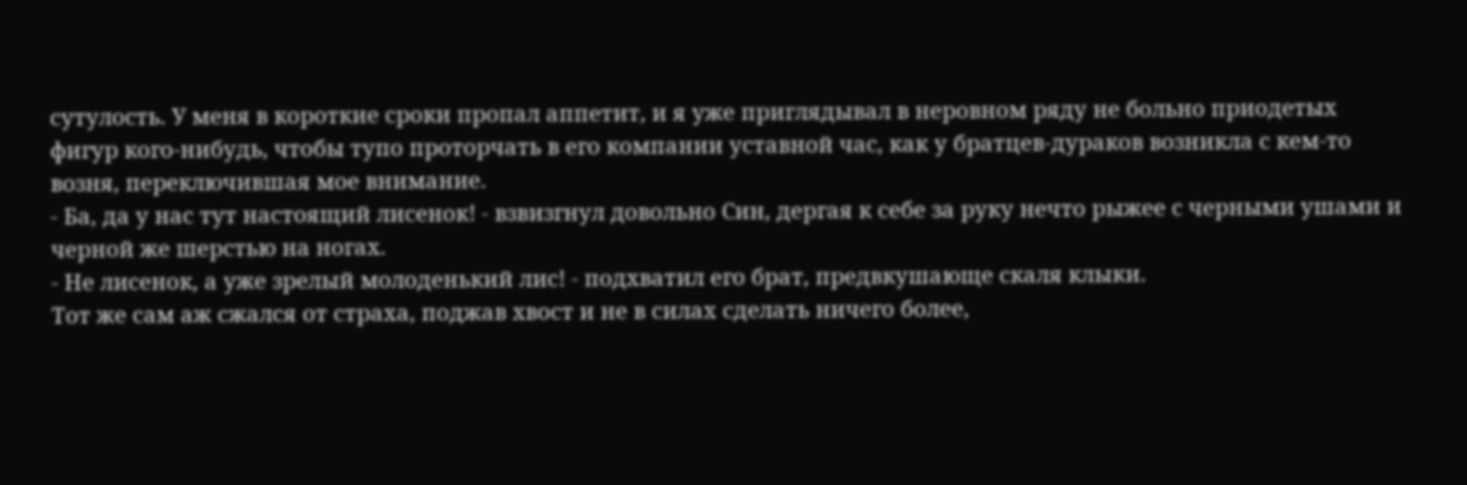сутулость. У меня в короткие сроки пропал аппетит, и я уже приглядывал в неровном ряду не больно приодетых фигур кого-нибудь, чтобы тупо проторчать в его компании уставной час, как у братцев-дураков возникла с кем-то возня, переключившая мое внимание.
- Ба, да у нас тут настоящий лисенок! - взвизгнул довольно Син, дергая к себе за руку нечто рыжее с черными ушами и черной же шерстью на ногах.
- Не лисенок, а уже зрелый молоденький лис! - подхватил его брат, предвкушающе скаля клыки.
Тот же сам аж сжался от страха, поджав хвост и не в силах сделать ничего более,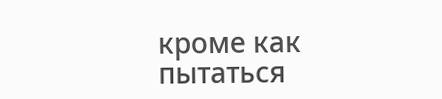кроме как пытаться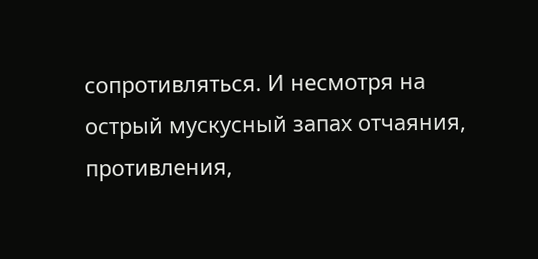сопротивляться. И несмотря на острый мускусный запах отчаяния, противления,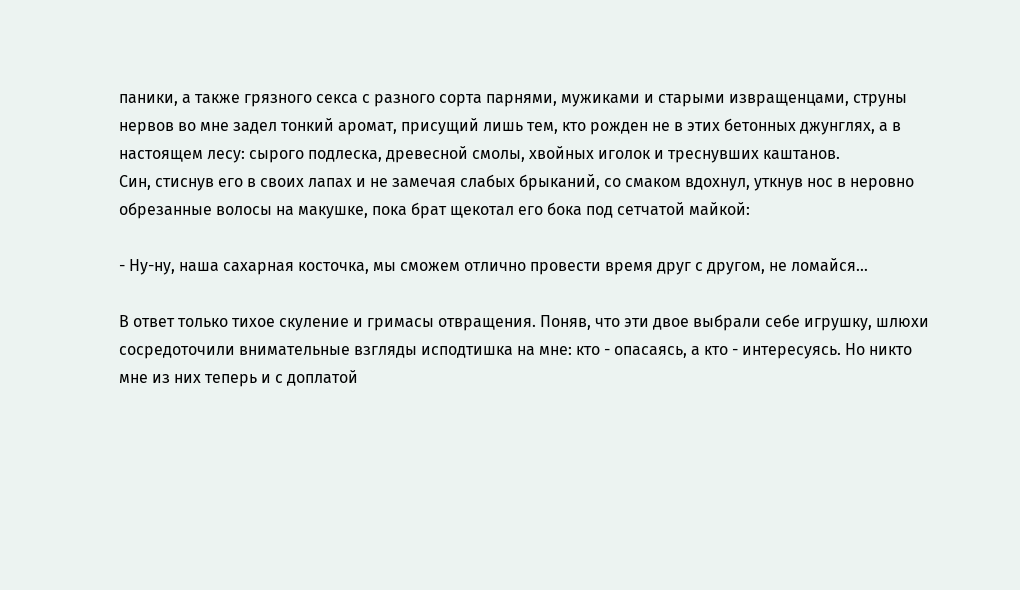паники, а также грязного секса с разного сорта парнями, мужиками и старыми извращенцами, струны нервов во мне задел тонкий аромат, присущий лишь тем, кто рожден не в этих бетонных джунглях, а в настоящем лесу: сырого подлеска, древесной смолы, хвойных иголок и треснувших каштанов.
Син, стиснув его в своих лапах и не замечая слабых брыканий, со смаком вдохнул, уткнув нос в неровно обрезанные волосы на макушке, пока брат щекотал его бока под сетчатой майкой:

- Ну-ну, наша сахарная косточка, мы сможем отлично провести время друг с другом, не ломайся…

В ответ только тихое скуление и гримасы отвращения. Поняв, что эти двое выбрали себе игрушку, шлюхи сосредоточили внимательные взгляды исподтишка на мне: кто - опасаясь, а кто - интересуясь. Но никто мне из них теперь и с доплатой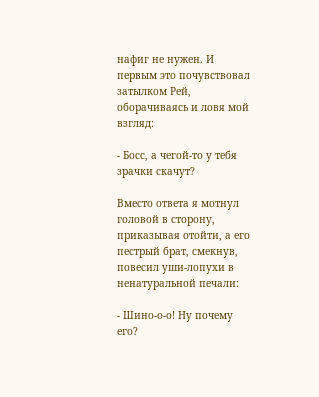нафиг не нужен. И первым это почувствовал затылком Рей, оборачиваясь и ловя мой взгляд:

- Босс, а чегой-то у тебя зрачки скачут?

Вместо ответа я мотнул головой в сторону, приказывая отойти, а его пестрый брат, смекнув, повесил уши-лопухи в ненатуральной печали:

- Шино-о-о! Ну почему его?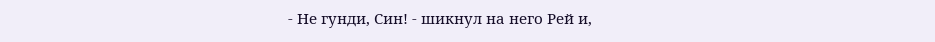- Не гунди, Син! - шикнул на него Рей и,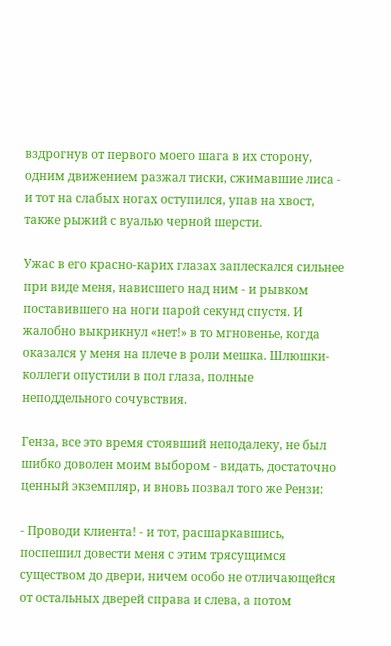вздрогнув от первого моего шага в их сторону, одним движением разжал тиски, сжимавшие лиса - и тот на слабых ногах оступился, упав на хвост, также рыжий с вуалью черной шерсти.

Ужас в его красно-карих глазах заплескался сильнее при виде меня, нависшего над ним - и рывком поставившего на ноги парой секунд спустя. И жалобно выкрикнул «нет!» в то мгновенье, когда оказался у меня на плече в роли мешка. Шлюшки-коллеги опустили в пол глаза, полные неподдельного сочувствия.

Генза, все это время стоявший неподалеку, не был шибко доволен моим выбором - видать, достаточно ценный экземпляр, и вновь позвал того же Рензи:

- Проводи клиента! - и тот, расшаркавшись, поспешил довести меня с этим трясущимся существом до двери, ничем особо не отличающейся от остальных дверей справа и слева, а потом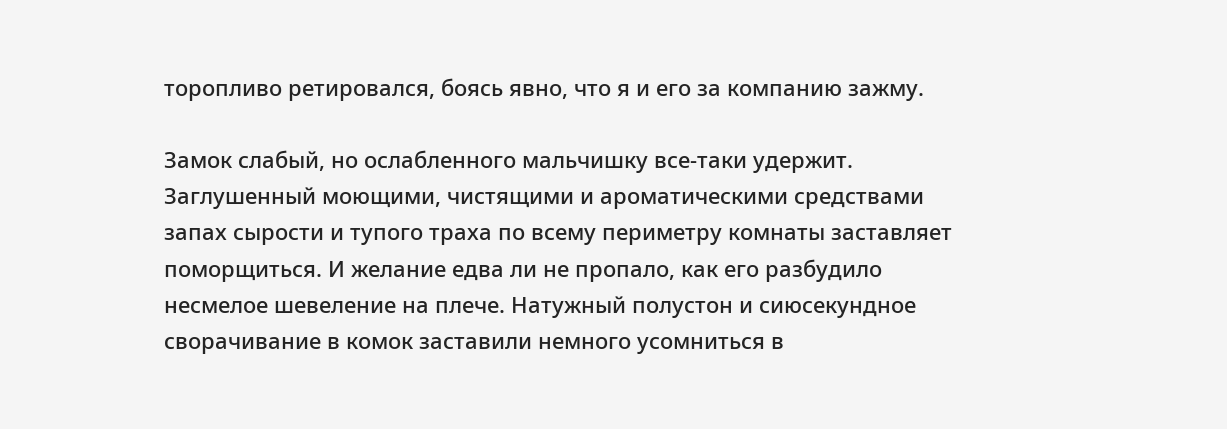торопливо ретировался, боясь явно, что я и его за компанию зажму.

Замок слабый, но ослабленного мальчишку все-таки удержит. Заглушенный моющими, чистящими и ароматическими средствами запах сырости и тупого траха по всему периметру комнаты заставляет поморщиться. И желание едва ли не пропало, как его разбудило несмелое шевеление на плече. Натужный полустон и сиюсекундное сворачивание в комок заставили немного усомниться в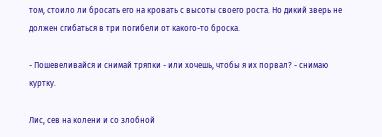том, стоило ли бросать его на кровать с высоты своего роста. Но дикий зверь не должен сгибаться в три погибели от какого-то броска.

- Пошевеливайся и снимай тряпки - или хочешь, чтобы я их порвал? - снимаю куртку.

Лис, сев на колени и со злобной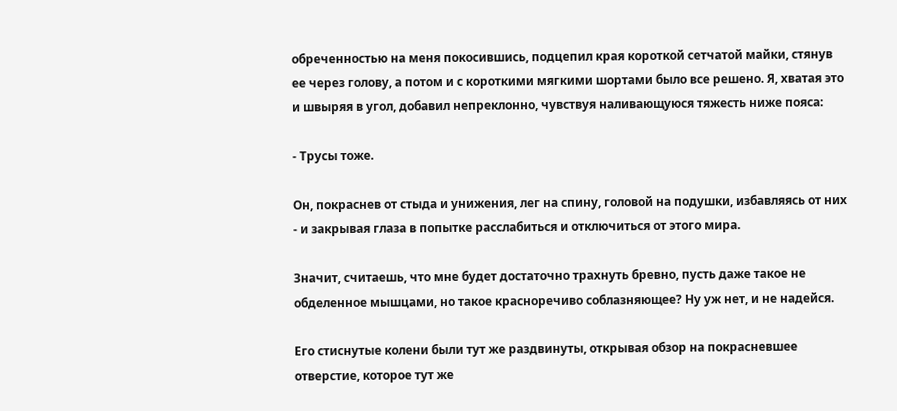обреченностью на меня покосившись, подцепил края короткой сетчатой майки, стянув ее через голову, а потом и с короткими мягкими шортами было все решено. Я, хватая это и швыряя в угол, добавил непреклонно, чувствуя наливающуюся тяжесть ниже пояса:

- Трусы тоже.

Он, покраснев от стыда и унижения, лег на спину, головой на подушки, избавляясь от них - и закрывая глаза в попытке расслабиться и отключиться от этого мира.

Значит, считаешь, что мне будет достаточно трахнуть бревно, пусть даже такое не обделенное мышцами, но такое красноречиво соблазняющее? Ну уж нет, и не надейся.

Его стиснутые колени были тут же раздвинуты, открывая обзор на покрасневшее отверстие, которое тут же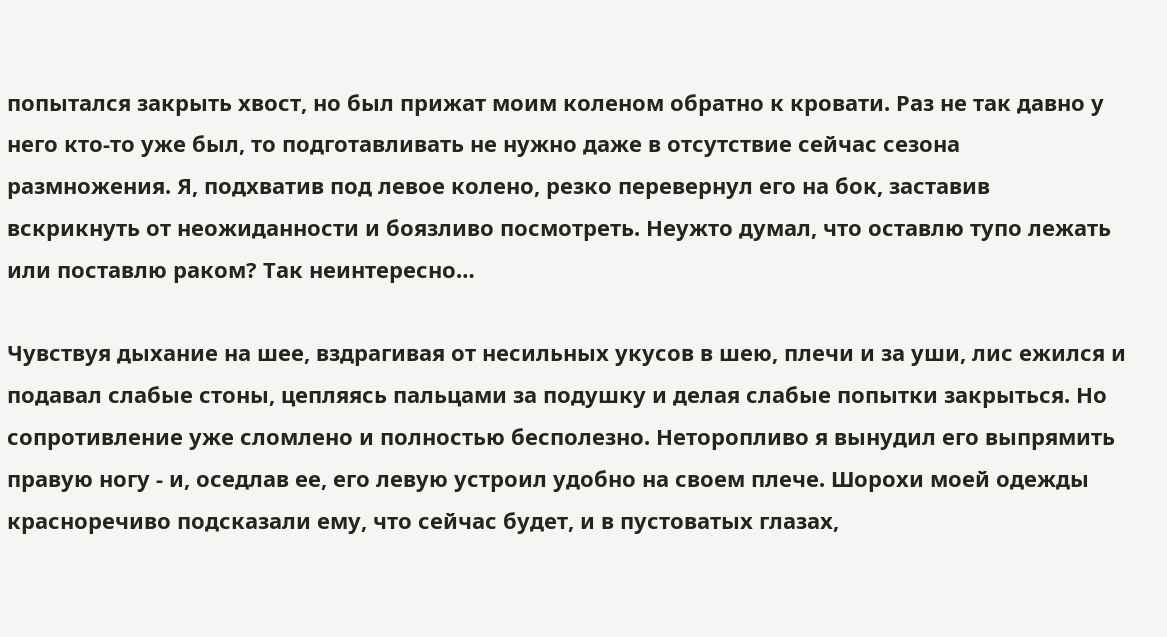попытался закрыть хвост, но был прижат моим коленом обратно к кровати. Раз не так давно у него кто-то уже был, то подготавливать не нужно даже в отсутствие сейчас сезона размножения. Я, подхватив под левое колено, резко перевернул его на бок, заставив вскрикнуть от неожиданности и боязливо посмотреть. Неужто думал, что оставлю тупо лежать или поставлю раком? Так неинтересно…

Чувствуя дыхание на шее, вздрагивая от несильных укусов в шею, плечи и за уши, лис ежился и подавал слабые стоны, цепляясь пальцами за подушку и делая слабые попытки закрыться. Но сопротивление уже сломлено и полностью бесполезно. Неторопливо я вынудил его выпрямить правую ногу - и, оседлав ее, его левую устроил удобно на своем плече. Шорохи моей одежды красноречиво подсказали ему, что сейчас будет, и в пустоватых глазах,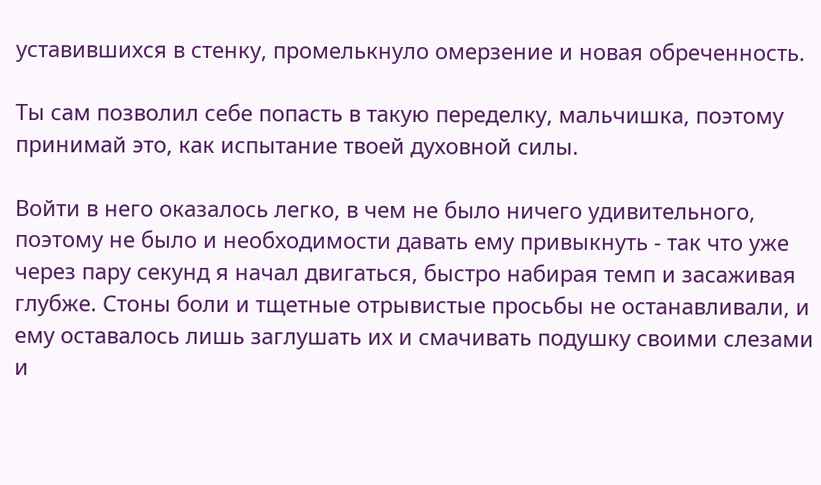уставившихся в стенку, промелькнуло омерзение и новая обреченность.

Ты сам позволил себе попасть в такую переделку, мальчишка, поэтому принимай это, как испытание твоей духовной силы.

Войти в него оказалось легко, в чем не было ничего удивительного, поэтому не было и необходимости давать ему привыкнуть - так что уже через пару секунд я начал двигаться, быстро набирая темп и засаживая глубже. Стоны боли и тщетные отрывистые просьбы не останавливали, и ему оставалось лишь заглушать их и смачивать подушку своими слезами и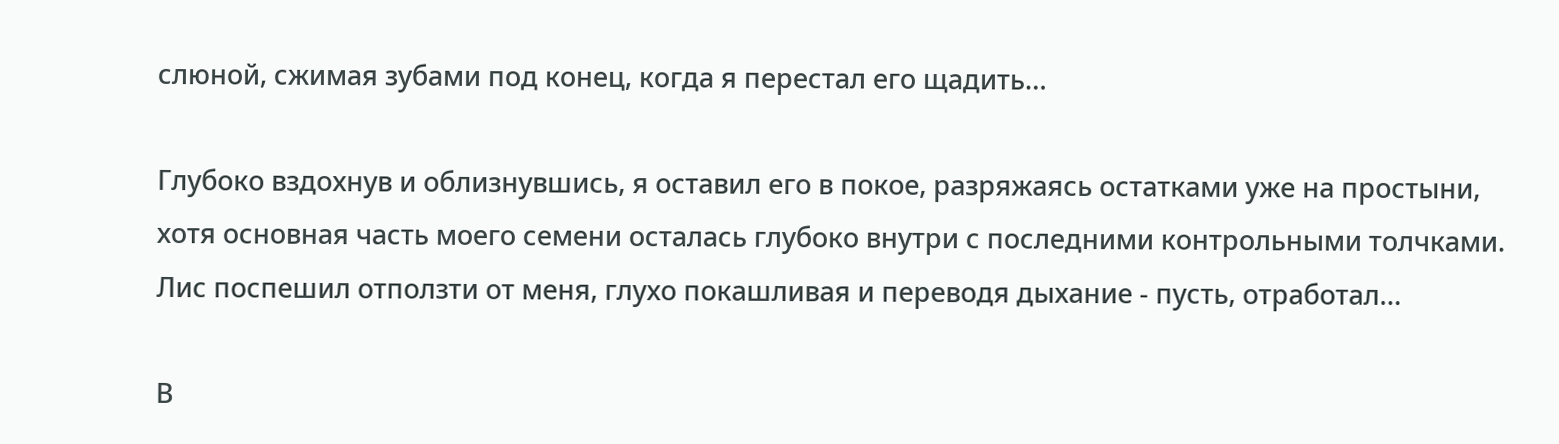слюной, сжимая зубами под конец, когда я перестал его щадить…

Глубоко вздохнув и облизнувшись, я оставил его в покое, разряжаясь остатками уже на простыни, хотя основная часть моего семени осталась глубоко внутри с последними контрольными толчками. Лис поспешил отползти от меня, глухо покашливая и переводя дыхание - пусть, отработал…

В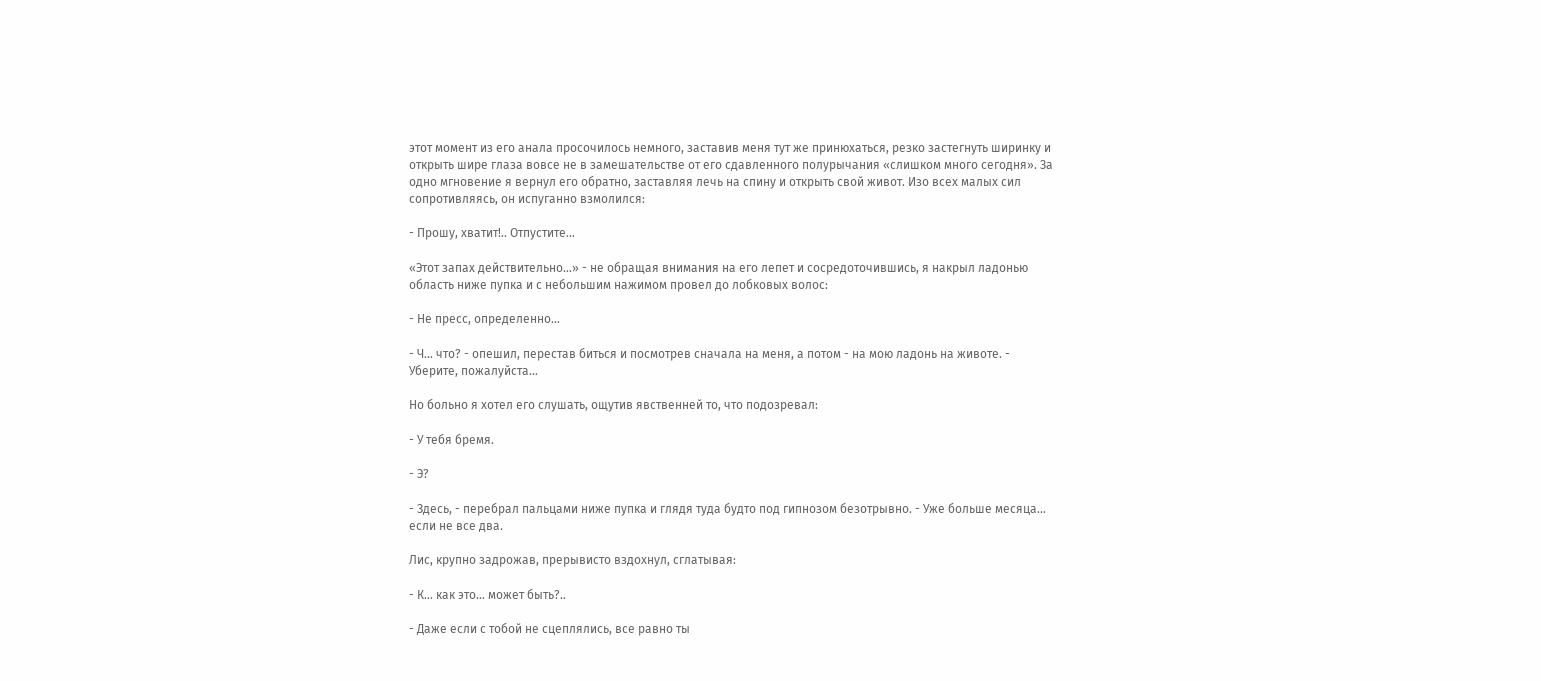этот момент из его анала просочилось немного, заставив меня тут же принюхаться, резко застегнуть ширинку и открыть шире глаза вовсе не в замешательстве от его сдавленного полурычания «слишком много сегодня». За одно мгновение я вернул его обратно, заставляя лечь на спину и открыть свой живот. Изо всех малых сил сопротивляясь, он испуганно взмолился:

- Прошу, хватит!.. Отпустите…

«Этот запах действительно…» - не обращая внимания на его лепет и сосредоточившись, я накрыл ладонью область ниже пупка и с небольшим нажимом провел до лобковых волос:

- Не пресс, определенно…

- Ч… что? - опешил, перестав биться и посмотрев сначала на меня, а потом - на мою ладонь на животе. - Уберите, пожалуйста…

Но больно я хотел его слушать, ощутив явственней то, что подозревал:

- У тебя бремя.

- Э?

- Здесь, - перебрал пальцами ниже пупка и глядя туда будто под гипнозом безотрывно. - Уже больше месяца… если не все два.

Лис, крупно задрожав, прерывисто вздохнул, сглатывая:

- К… как это… может быть?..

- Даже если с тобой не сцеплялись, все равно ты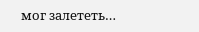мог залететь…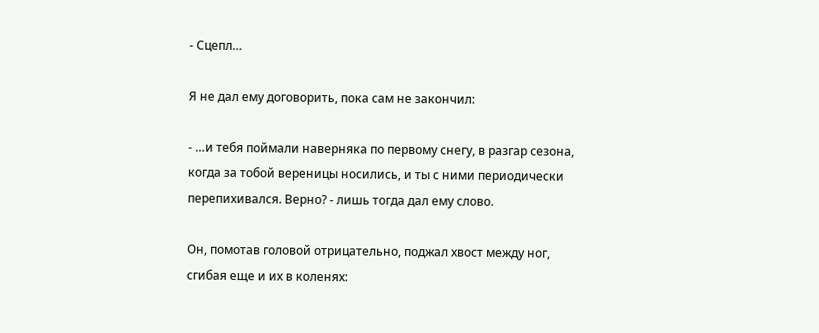- Сцепл…

Я не дал ему договорить, пока сам не закончил:

- …и тебя поймали наверняка по первому снегу, в разгар сезона, когда за тобой вереницы носились, и ты с ними периодически перепихивался. Верно? - лишь тогда дал ему слово.

Он, помотав головой отрицательно, поджал хвост между ног, сгибая еще и их в коленях: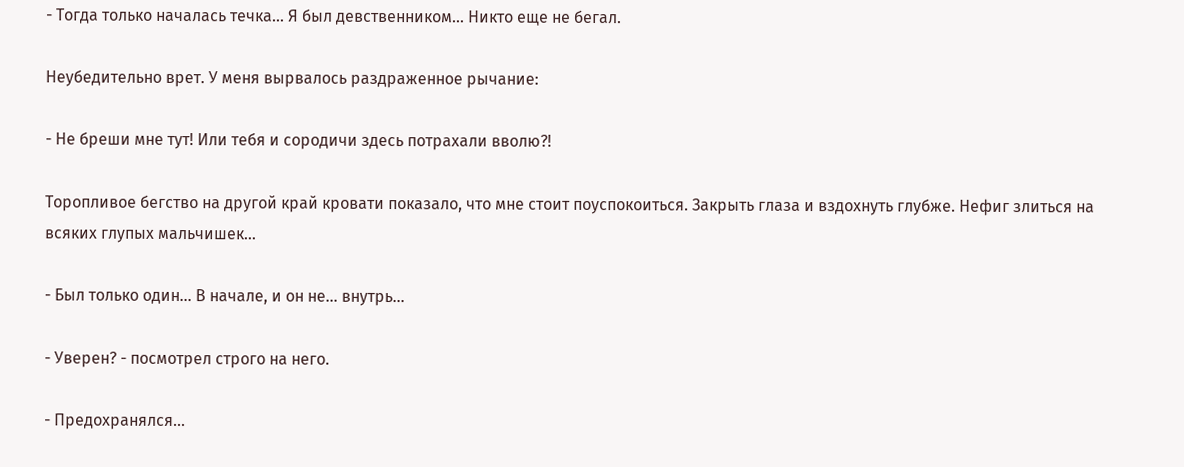- Тогда только началась течка… Я был девственником… Никто еще не бегал.

Неубедительно врет. У меня вырвалось раздраженное рычание:

- Не бреши мне тут! Или тебя и сородичи здесь потрахали вволю?!

Торопливое бегство на другой край кровати показало, что мне стоит поуспокоиться. Закрыть глаза и вздохнуть глубже. Нефиг злиться на всяких глупых мальчишек…

- Был только один… В начале, и он не… внутрь…

- Уверен? - посмотрел строго на него.

- Предохранялся…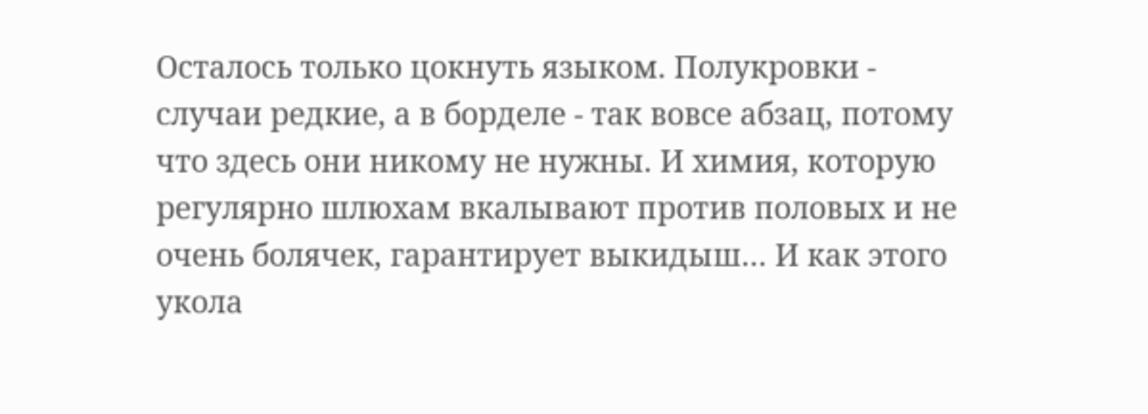Осталось только цокнуть языком. Полукровки - случаи редкие, а в борделе - так вовсе абзац, потому что здесь они никому не нужны. И химия, которую регулярно шлюхам вкалывают против половых и не очень болячек, гарантирует выкидыш… И как этого укола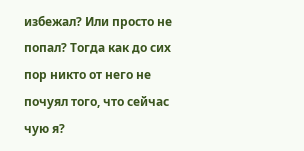избежал? Или просто не попал? Тогда как до сих пор никто от него не почуял того, что сейчас чую я?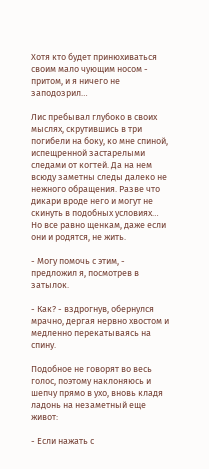Хотя кто будет принюхиваться своим мало чующим носом - притом, и я ничего не заподозрил…

Лис пребывал глубоко в своих мыслях, скрутившись в три погибели на боку, ко мне спиной, испещренной застарелыми следами от когтей. Да на нем всюду заметны следы далеко не нежного обращения. Разве что дикари вроде него и могут не скинуть в подобных условиях… Но все равно щенкам, даже если они и родятся, не жить.

- Могу помочь с этим, - предложил я, посмотрев в затылок.

- Как? - вздрогнув, обернулся мрачно, дергая нервно хвостом и медленно перекатываясь на спину.

Подобное не говорят во весь голос, поэтому наклоняюсь и шепчу прямо в ухо, вновь кладя ладонь на незаметный еще живот:

- Если нажать с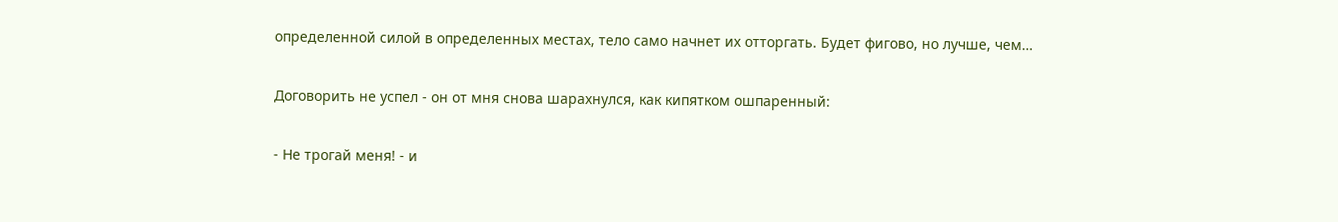определенной силой в определенных местах, тело само начнет их отторгать. Будет фигово, но лучше, чем…

Договорить не успел - он от мня снова шарахнулся, как кипятком ошпаренный:

- Не трогай меня! - и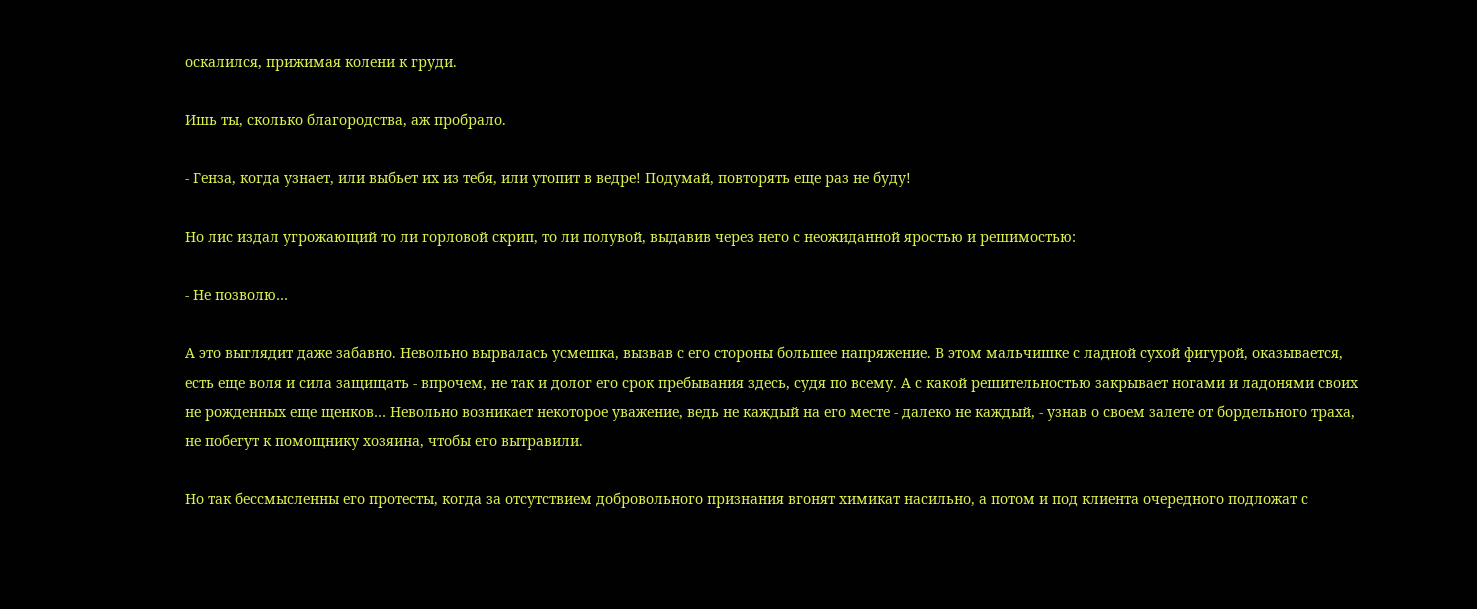оскалился, прижимая колени к груди.

Ишь ты, сколько благородства, аж пробрало.

- Генза, когда узнает, или выбьет их из тебя, или утопит в ведре! Подумай, повторять еще раз не буду!

Но лис издал угрожающий то ли горловой скрип, то ли полувой, выдавив через него с неожиданной яростью и решимостью:

- Не позволю…

А это выглядит даже забавно. Невольно вырвалась усмешка, вызвав с его стороны большее напряжение. В этом мальчишке с ладной сухой фигурой, оказывается, есть еще воля и сила защищать - впрочем, не так и долог его срок пребывания здесь, судя по всему. А с какой решительностью закрывает ногами и ладонями своих не рожденных еще щенков… Невольно возникает некоторое уважение, ведь не каждый на его месте - далеко не каждый, - узнав о своем залете от бордельного траха, не побегут к помощнику хозяина, чтобы его вытравили.

Но так бессмысленны его протесты, когда за отсутствием добровольного признания вгонят химикат насильно, а потом и под клиента очередного подложат с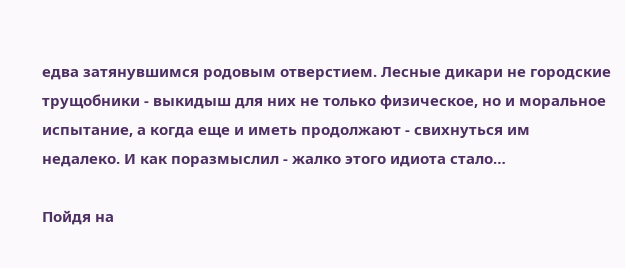едва затянувшимся родовым отверстием. Лесные дикари не городские трущобники - выкидыш для них не только физическое, но и моральное испытание, а когда еще и иметь продолжают - свихнуться им недалеко. И как поразмыслил - жалко этого идиота стало…

Пойдя на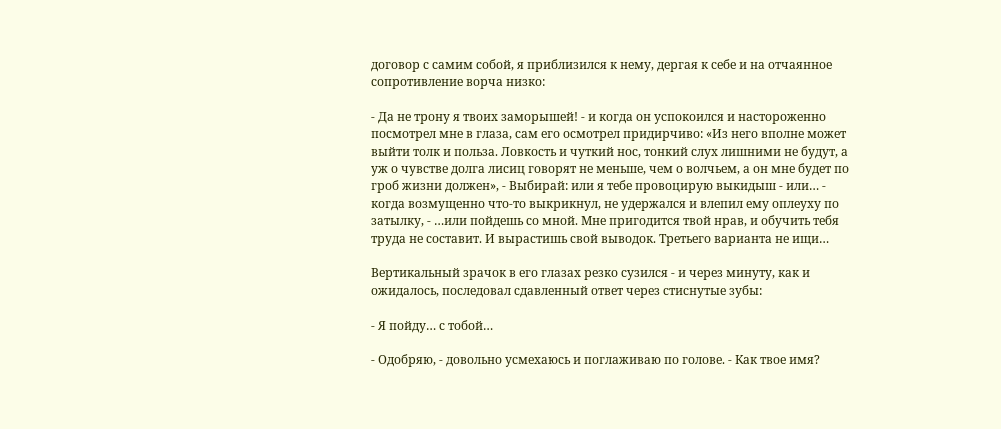договор с самим собой, я приблизился к нему, дергая к себе и на отчаянное сопротивление ворча низко:

- Да не трону я твоих заморышей! - и когда он успокоился и настороженно посмотрел мне в глаза, сам его осмотрел придирчиво: «Из него вполне может выйти толк и польза. Ловкость и чуткий нос, тонкий слух лишними не будут, а уж о чувстве долга лисиц говорят не меньше, чем о волчьем, а он мне будет по гроб жизни должен», - Выбирай: или я тебе провоцирую выкидыш - или… - когда возмущенно что-то выкрикнул, не удержался и влепил ему оплеуху по затылку, - …или пойдешь со мной. Мне пригодится твой нрав, и обучить тебя труда не составит. И вырастишь свой выводок. Третьего варианта не ищи…

Вертикальный зрачок в его глазах резко сузился - и через минуту, как и ожидалось, последовал сдавленный ответ через стиснутые зубы:

- Я пойду… с тобой…

- Одобряю, - довольно усмехаюсь и поглаживаю по голове. - Как твое имя?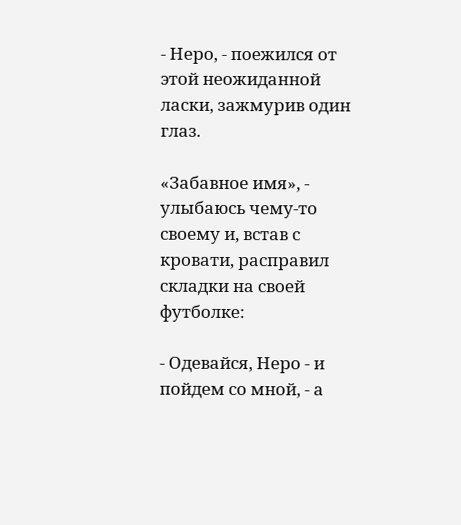- Неро, - поежился от этой неожиданной ласки, зажмурив один глаз.

«Забавное имя», - улыбаюсь чему-то своему и, встав с кровати, расправил складки на своей футболке:

- Одевайся, Неро - и пойдем со мной, - а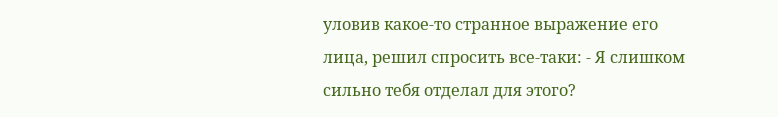уловив какое-то странное выражение его лица, решил спросить все-таки: - Я слишком сильно тебя отделал для этого?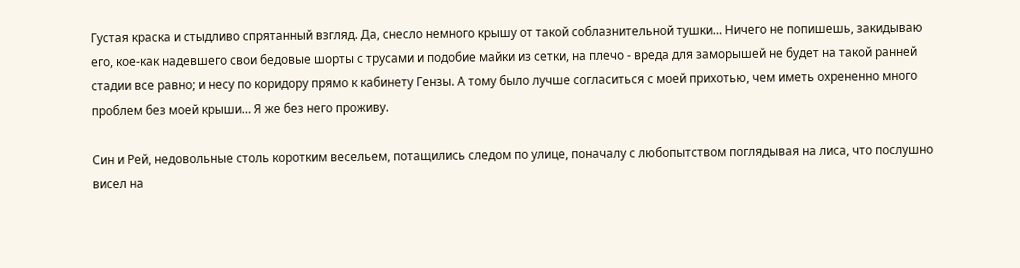Густая краска и стыдливо спрятанный взгляд. Да, снесло немного крышу от такой соблазнительной тушки… Ничего не попишешь, закидываю его, кое-как надевшего свои бедовые шорты с трусами и подобие майки из сетки, на плечо - вреда для заморышей не будет на такой ранней стадии все равно; и несу по коридору прямо к кабинету Гензы. А тому было лучше согласиться с моей прихотью, чем иметь охрененно много проблем без моей крыши… Я же без него проживу.

Син и Рей, недовольные столь коротким весельем, потащились следом по улице, поначалу с любопытством поглядывая на лиса, что послушно висел на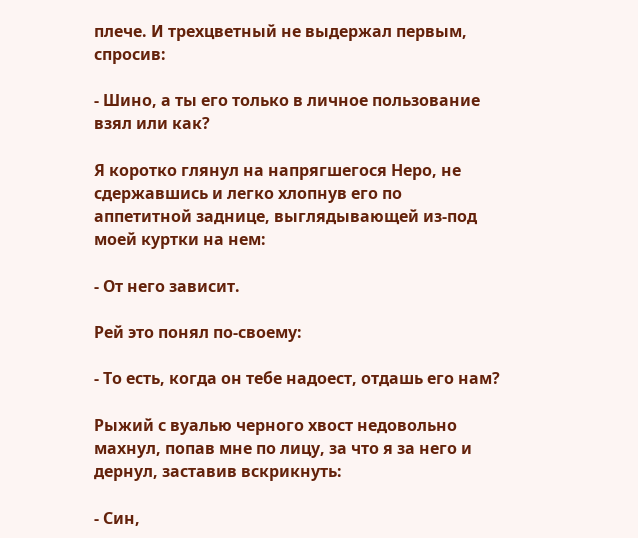плече. И трехцветный не выдержал первым, спросив:

- Шино, а ты его только в личное пользование взял или как?

Я коротко глянул на напрягшегося Неро, не сдержавшись и легко хлопнув его по аппетитной заднице, выглядывающей из-под моей куртки на нем:

- От него зависит.

Рей это понял по-своему:

- То есть, когда он тебе надоест, отдашь его нам?

Рыжий с вуалью черного хвост недовольно махнул, попав мне по лицу, за что я за него и дернул, заставив вскрикнуть:

- Син,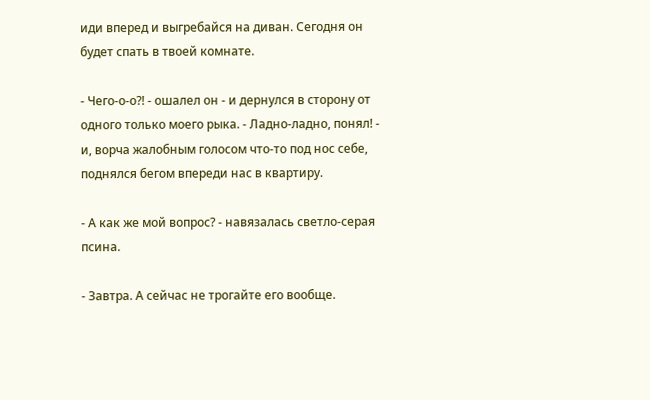иди вперед и выгребайся на диван. Сегодня он будет спать в твоей комнате.

- Чего-о-о?! - ошалел он - и дернулся в сторону от одного только моего рыка. - Ладно-ладно, понял! - и, ворча жалобным голосом что-то под нос себе, поднялся бегом впереди нас в квартиру.

- А как же мой вопрос? - навязалась светло-серая псина.

- Завтра. А сейчас не трогайте его вообще.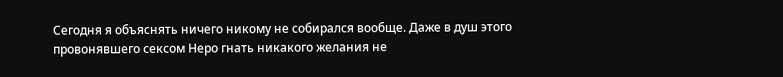Сегодня я объяснять ничего никому не собирался вообще. Даже в душ этого провонявшего сексом Неро гнать никакого желания не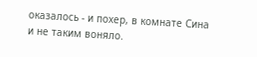оказалось - и похер, в комнате Сина и не таким воняло.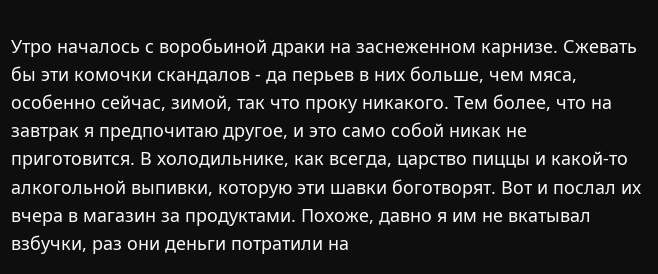Утро началось с воробьиной драки на заснеженном карнизе. Сжевать бы эти комочки скандалов - да перьев в них больше, чем мяса, особенно сейчас, зимой, так что проку никакого. Тем более, что на завтрак я предпочитаю другое, и это само собой никак не приготовится. В холодильнике, как всегда, царство пиццы и какой-то алкогольной выпивки, которую эти шавки боготворят. Вот и послал их вчера в магазин за продуктами. Похоже, давно я им не вкатывал взбучки, раз они деньги потратили на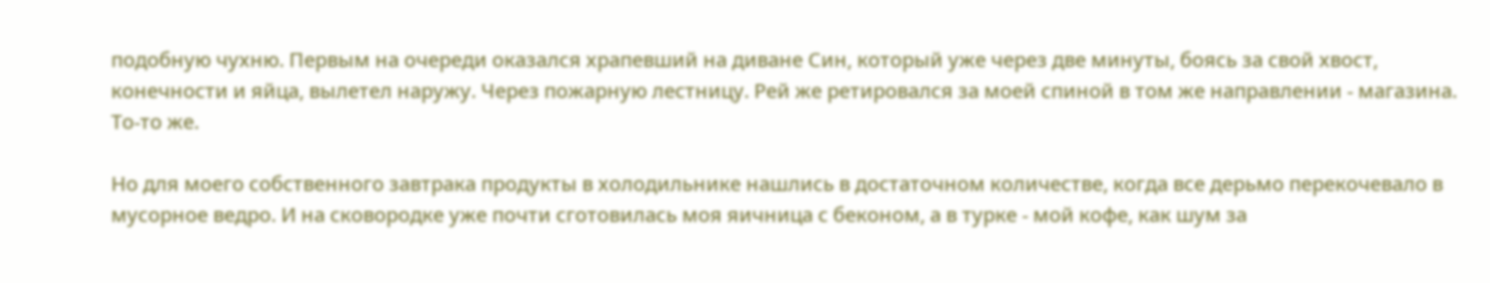подобную чухню. Первым на очереди оказался храпевший на диване Син, который уже через две минуты, боясь за свой хвост, конечности и яйца, вылетел наружу. Через пожарную лестницу. Рей же ретировался за моей спиной в том же направлении - магазина. То-то же.

Но для моего собственного завтрака продукты в холодильнике нашлись в достаточном количестве, когда все дерьмо перекочевало в мусорное ведро. И на сковородке уже почти сготовилась моя яичница с беконом, а в турке - мой кофе, как шум за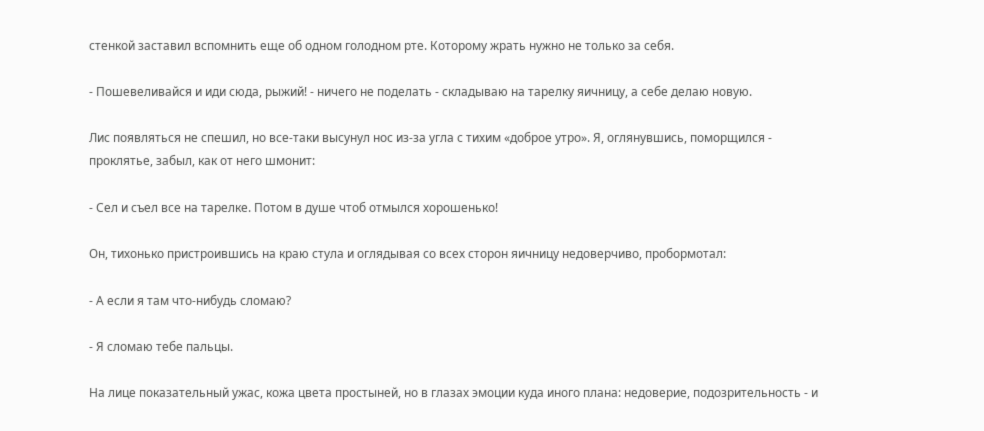стенкой заставил вспомнить еще об одном голодном рте. Которому жрать нужно не только за себя.

- Пошевеливайся и иди сюда, рыжий! - ничего не поделать - складываю на тарелку яичницу, а себе делаю новую.

Лис появляться не спешил, но все-таки высунул нос из-за угла с тихим «доброе утро». Я, оглянувшись, поморщился - проклятье, забыл, как от него шмонит:

- Сел и съел все на тарелке. Потом в душе чтоб отмылся хорошенько!

Он, тихонько пристроившись на краю стула и оглядывая со всех сторон яичницу недоверчиво, пробормотал:

- А если я там что-нибудь сломаю?

- Я сломаю тебе пальцы.

На лице показательный ужас, кожа цвета простыней, но в глазах эмоции куда иного плана: недоверие, подозрительность - и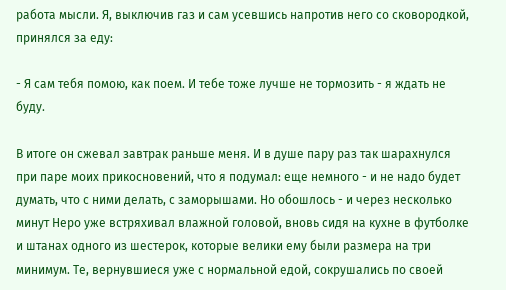работа мысли. Я, выключив газ и сам усевшись напротив него со сковородкой, принялся за еду:

- Я сам тебя помою, как поем. И тебе тоже лучше не тормозить - я ждать не буду.

В итоге он сжевал завтрак раньше меня. И в душе пару раз так шарахнулся при паре моих прикосновений, что я подумал: еще немного - и не надо будет думать, что с ними делать, с заморышами. Но обошлось - и через несколько минут Неро уже встряхивал влажной головой, вновь сидя на кухне в футболке и штанах одного из шестерок, которые велики ему были размера на три минимум. Те, вернувшиеся уже с нормальной едой, сокрушались по своей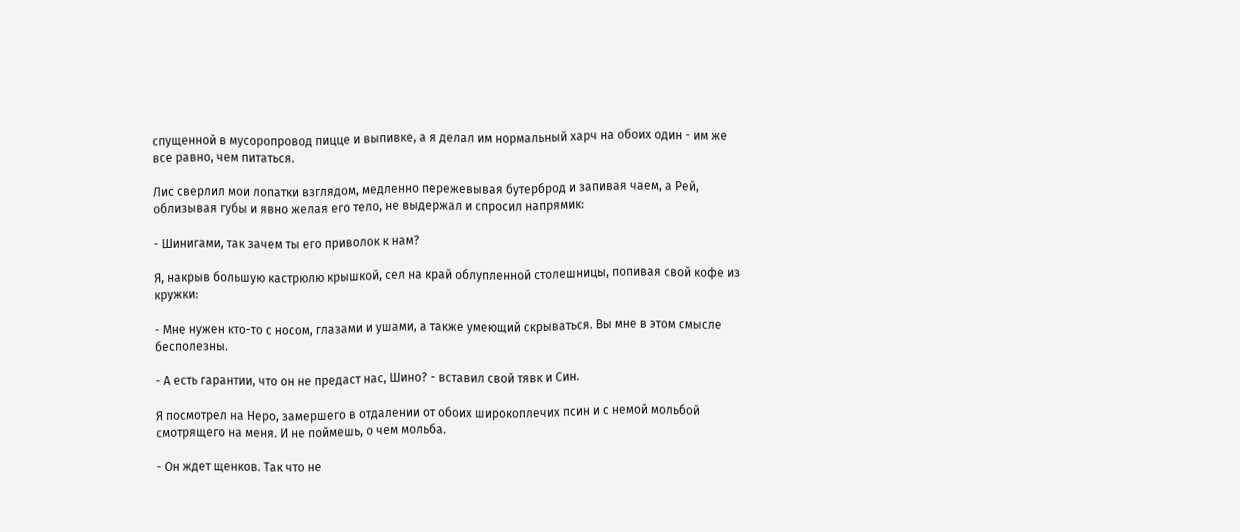спущенной в мусоропровод пицце и выпивке, а я делал им нормальный харч на обоих один - им же все равно, чем питаться.

Лис сверлил мои лопатки взглядом, медленно пережевывая бутерброд и запивая чаем, а Рей, облизывая губы и явно желая его тело, не выдержал и спросил напрямик:

- Шинигами, так зачем ты его приволок к нам?

Я, накрыв большую кастрюлю крышкой, сел на край облупленной столешницы, попивая свой кофе из кружки:

- Мне нужен кто-то с носом, глазами и ушами, а также умеющий скрываться. Вы мне в этом смысле бесполезны.

- А есть гарантии, что он не предаст нас, Шино? - вставил свой тявк и Син.

Я посмотрел на Неро, замершего в отдалении от обоих широкоплечих псин и с немой мольбой смотрящего на меня. И не поймешь, о чем мольба.

- Он ждет щенков. Так что не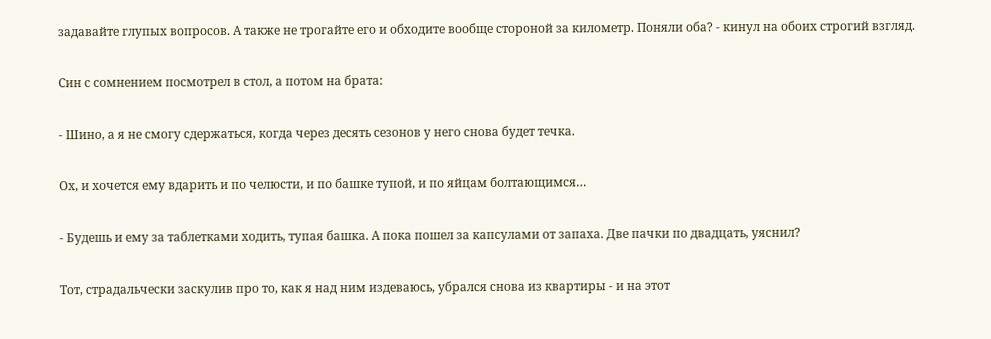задавайте глупых вопросов. А также не трогайте его и обходите вообще стороной за километр. Поняли оба? - кинул на обоих строгий взгляд.

Син с сомнением посмотрел в стол, а потом на брата:

- Шино, а я не смогу сдержаться, когда через десять сезонов у него снова будет течка.

Ох, и хочется ему вдарить и по челюсти, и по башке тупой, и по яйцам болтающимся…

- Будешь и ему за таблетками ходить, тупая башка. А пока пошел за капсулами от запаха. Две пачки по двадцать, уяснил?

Тот, страдальчески заскулив про то, как я над ним издеваюсь, убрался снова из квартиры - и на этот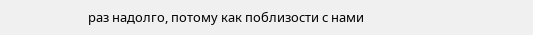раз надолго, потому как поблизости с нами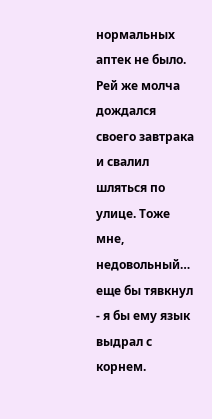нормальных аптек не было. Рей же молча дождался своего завтрака и свалил шляться по улице. Тоже мне, недовольный… еще бы тявкнул - я бы ему язык выдрал с корнем.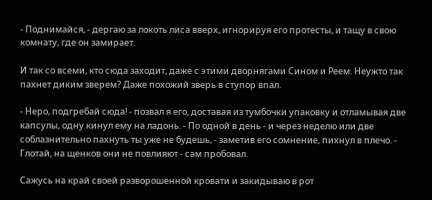- Поднимайся, - дергаю за локоть лиса вверх, игнорируя его протесты, и тащу в свою комнату, где он замирает.

И так со всеми, кто сюда заходит, даже с этими дворнягами Сином и Реем. Неужто так пахнет диким зверем? Даже похожий зверь в ступор впал.

- Неро, подгребай сюда! - позвал я его, доставая из тумбочки упаковку и отламывая две капсулы, одну кинул ему на ладонь. - По одной в день - и через неделю или две соблазнительно пахнуть ты уже не будешь, - заметив его сомнение, пихнул в плечо. - Глотай, на щенков они не повлияют - сам пробовал.

Сажусь на край своей разворошенной кровати и закидываю в рот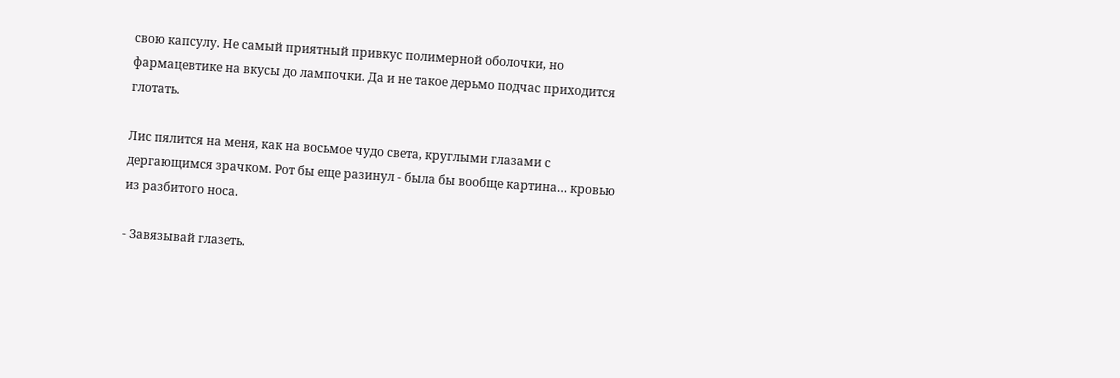свою капсулу. Не самый приятный привкус полимерной оболочки, но фармацевтике на вкусы до лампочки. Да и не такое дерьмо подчас приходится глотать.

Лис пялится на меня, как на восьмое чудо света, круглыми глазами с дергающимся зрачком. Рот бы еще разинул - была бы вообще картина… кровью из разбитого носа.

- Завязывай глазеть.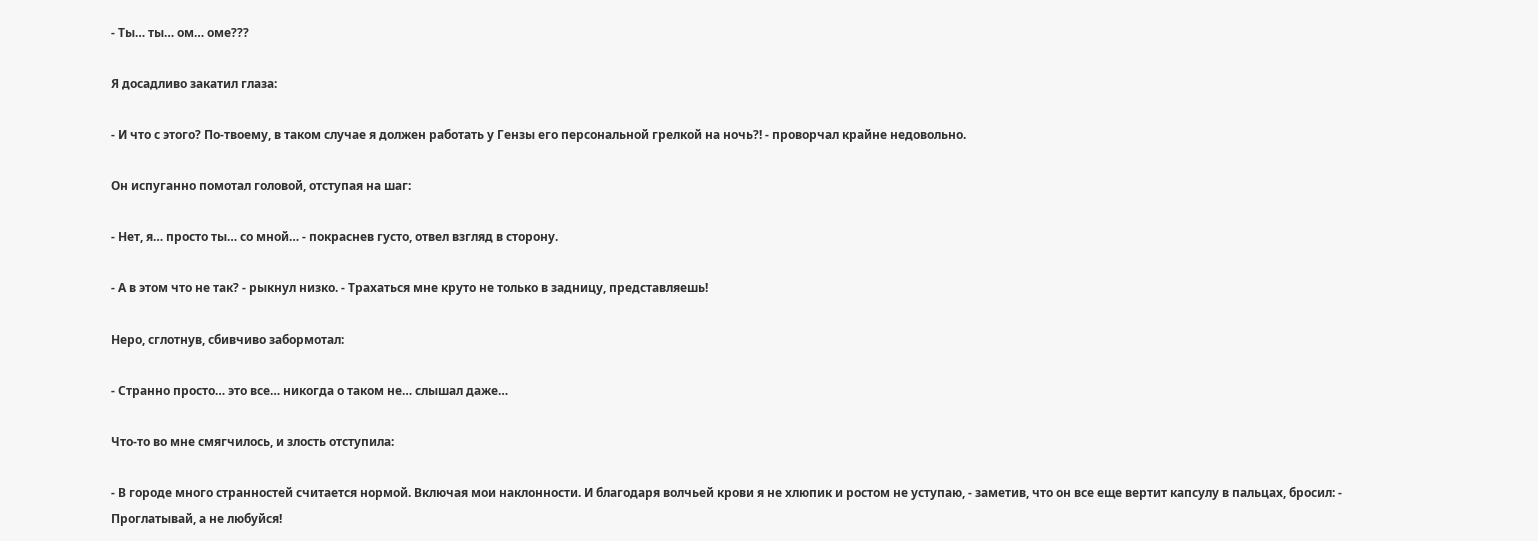- Ты… ты… ом… оме???

Я досадливо закатил глаза:

- И что с этого? По-твоему, в таком случае я должен работать у Гензы его персональной грелкой на ночь?! - проворчал крайне недовольно.

Он испуганно помотал головой, отступая на шаг:

- Нет, я… просто ты… со мной… - покраснев густо, отвел взгляд в сторону.

- А в этом что не так? - рыкнул низко. - Трахаться мне круто не только в задницу, представляешь!

Неро, сглотнув, сбивчиво забормотал:

- Странно просто… это все… никогда о таком не… слышал даже…

Что-то во мне смягчилось, и злость отступила:

- В городе много странностей считается нормой. Включая мои наклонности. И благодаря волчьей крови я не хлюпик и ростом не уступаю, - заметив, что он все еще вертит капсулу в пальцах, бросил: - Проглатывай, а не любуйся!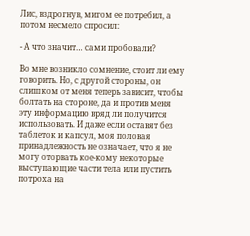Лис, вздрогнув, мигом ее потребил, а потом несмело спросил:

- А что значит… сами пробовали?

Во мне возникло сомнение, стоит ли ему говорить. Но, с другой стороны, он слишком от меня теперь зависит, чтобы болтать на стороне, да и против меня эту информацию вряд ли получится использовать. И даже если оставят без таблеток и капсул, моя половая принадлежность не означает, что я не могу оторвать кое-кому некоторые выступающие части тела или пустить потроха на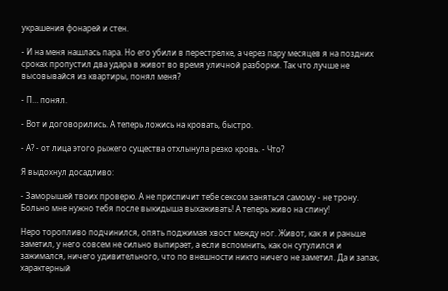украшения фонарей и стен.

- И на меня нашлась пара. Но его убили в перестрелке, а через пару месяцев я на поздних сроках пропустил два удара в живот во время уличной разборки. Так что лучше не высовывайся из квартиры, понял меня?

- П… понял.

- Вот и договорились. А теперь ложись на кровать, быстро.

- А? - от лица этого рыжего существа отхлынула резко кровь. - Что?

Я выдохнул досадливо:

- Заморышей твоих проверю. А не приспичит тебе сексом заняться самому - не трону. Больно мне нужно тебя после выкидыша выхаживать! А теперь живо на спину!

Неро торопливо подчинился, опять поджимая хвост между ног. Живот, как я и раньше заметил, у него совсем не сильно выпирает, а если вспомнить, как он сутулился и зажимался, ничего удивительного, что по внешности никто ничего не заметил. Да и запах, характерный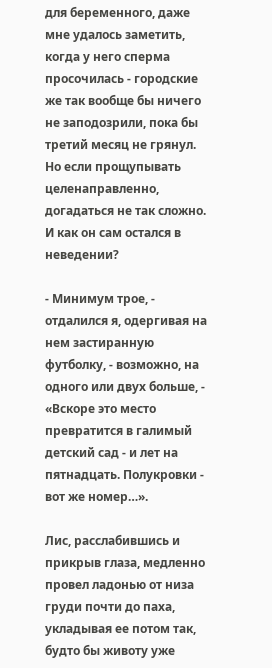для беременного, даже мне удалось заметить, когда у него сперма просочилась - городские же так вообще бы ничего не заподозрили, пока бы третий месяц не грянул. Но если прощупывать целенаправленно, догадаться не так сложно. И как он сам остался в неведении?

- Минимум трое, - отдалился я, одергивая на нем застиранную футболку, - возможно, на одного или двух больше, - «Вскоре это место превратится в галимый детский сад - и лет на пятнадцать. Полукровки - вот же номер…».

Лис, расслабившись и прикрыв глаза, медленно провел ладонью от низа груди почти до паха, укладывая ее потом так, будто бы животу уже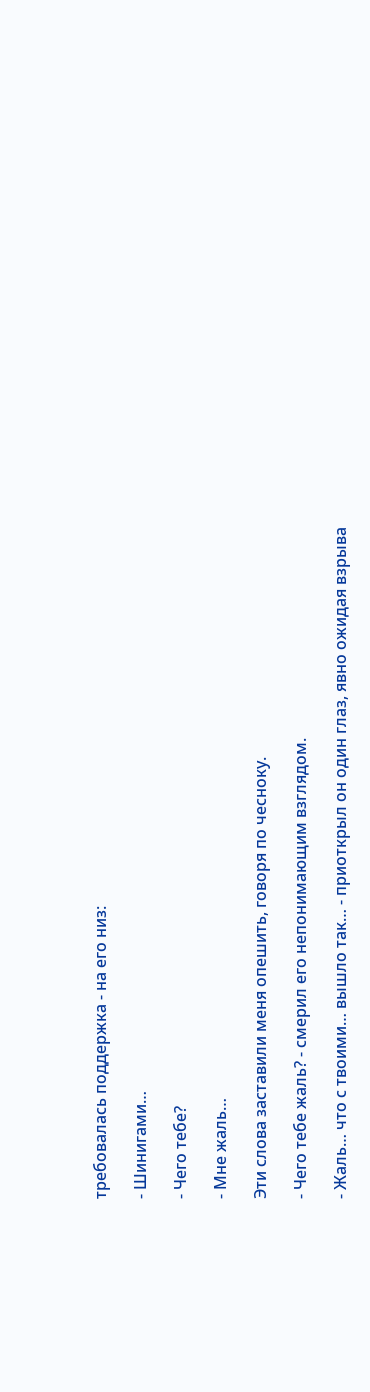требовалась поддержка - на его низ:

- Шинигами…

- Чего тебе?

- Мне жаль…

Эти слова заставили меня опешить, говоря по чесноку.

- Чего тебе жаль? - смерил его непонимающим взглядом.

- Жаль… что с твоими… вышло так… - приоткрыл он один глаз, явно ожидая взрыва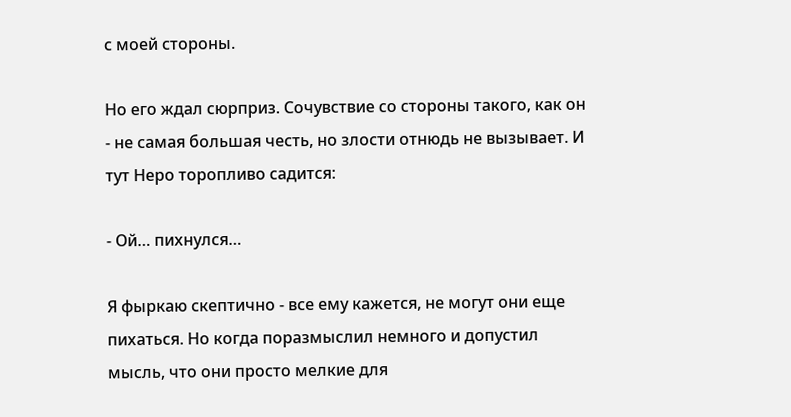с моей стороны.

Но его ждал сюрприз. Сочувствие со стороны такого, как он - не самая большая честь, но злости отнюдь не вызывает. И тут Неро торопливо садится:

- Ой… пихнулся…

Я фыркаю скептично - все ему кажется, не могут они еще пихаться. Но когда поразмыслил немного и допустил мысль, что они просто мелкие для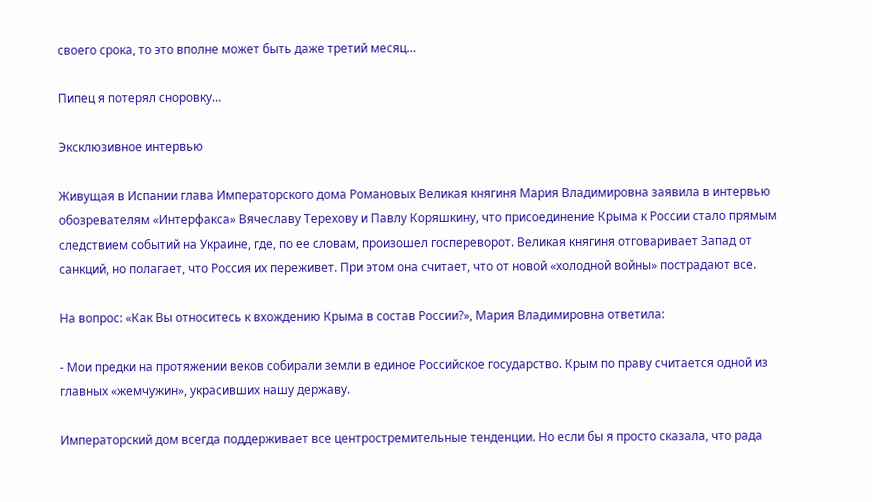своего срока, то это вполне может быть даже третий месяц…

Пипец я потерял сноровку…

Эксклюзивное интервью

Живущая в Испании глава Императорского дома Романовых Великая княгиня Мария Владимировна заявила в интервью обозревателям «Интерфакса» Вячеславу Терехову и Павлу Коряшкину, что присоединение Крыма к России стало прямым следствием событий на Украине, где, по ее словам, произошел госпереворот. Великая княгиня отговаривает Запад от санкций, но полагает, что Россия их переживет. При этом она считает, что от новой «холодной войны» пострадают все.

На вопрос: «Как Вы относитесь к вхождению Крыма в состав России?», Мария Владимировна ответила:

- Мои предки на протяжении веков собирали земли в единое Российское государство. Крым по праву считается одной из главных «жемчужин», украсивших нашу державу.

Императорский дом всегда поддерживает все центростремительные тенденции. Но если бы я просто сказала, что рада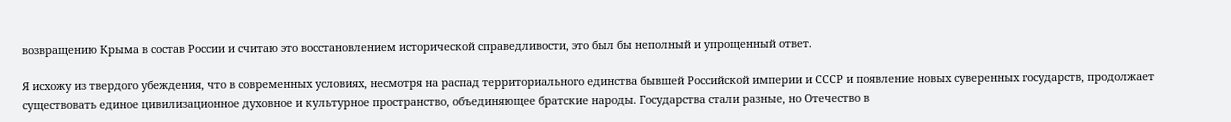возвращению Крыма в состав России и считаю это восстановлением исторической справедливости, это был бы неполный и упрощенный ответ.

Я исхожу из твердого убеждения, что в современных условиях, несмотря на распад территориального единства бывшей Российской империи и СССР и появление новых суверенных государств, продолжает существовать единое цивилизационное духовное и культурное пространство, объединяющее братские народы. Государства стали разные, но Отечество в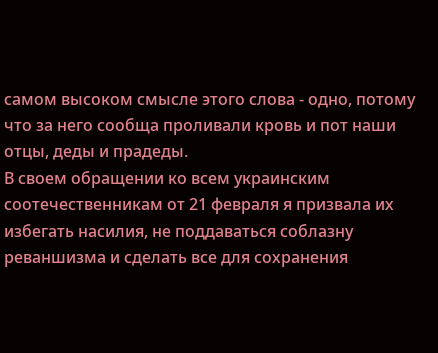самом высоком смысле этого слова - одно, потому что за него сообща проливали кровь и пот наши отцы, деды и прадеды.
В своем обращении ко всем украинским соотечественникам от 21 февраля я призвала их избегать насилия, не поддаваться соблазну реваншизма и сделать все для сохранения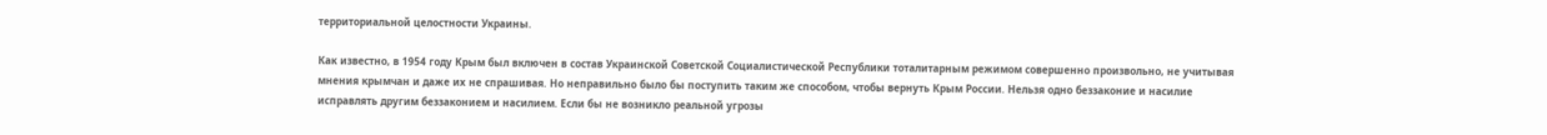территориальной целостности Украины.

Как известно, в 1954 году Крым был включен в состав Украинской Советской Социалистической Республики тоталитарным режимом совершенно произвольно, не учитывая мнения крымчан и даже их не спрашивая. Но неправильно было бы поступить таким же способом, чтобы вернуть Крым России. Нельзя одно беззаконие и насилие исправлять другим беззаконием и насилием. Если бы не возникло реальной угрозы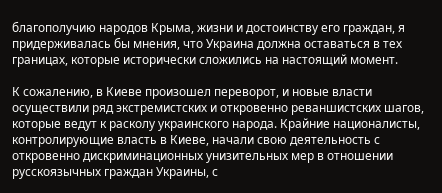благополучию народов Крыма, жизни и достоинству его граждан, я придерживалась бы мнения, что Украина должна оставаться в тех границах, которые исторически сложились на настоящий момент.

К сожалению, в Киеве произошел переворот, и новые власти осуществили ряд экстремистских и откровенно реваншистских шагов, которые ведут к расколу украинского народа. Крайние националисты, контролирующие власть в Киеве, начали свою деятельность с откровенно дискриминационных унизительных мер в отношении русскоязычных граждан Украины, с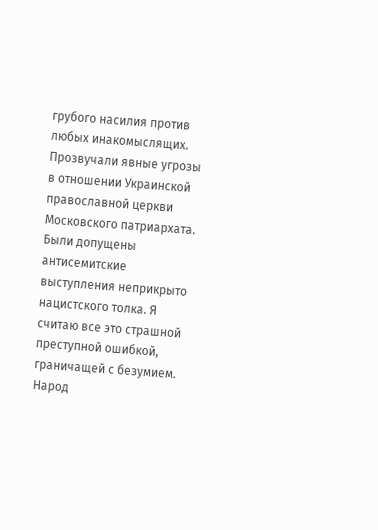грубого насилия против любых инакомыслящих. Прозвучали явные угрозы в отношении Украинской православной церкви Московского патриархата. Были допущены антисемитские выступления неприкрыто нацистского толка. Я считаю все это страшной преступной ошибкой, граничащей с безумием.
Народ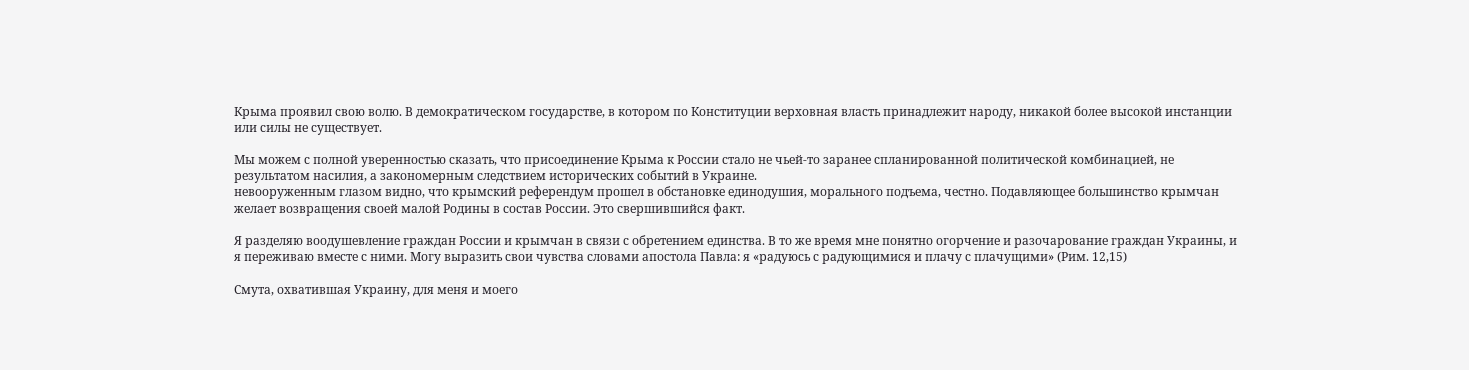Крыма проявил свою волю. В демократическом государстве, в котором по Конституции верховная власть принадлежит народу, никакой более высокой инстанции или силы не существует.

Мы можем с полной уверенностью сказать, что присоединение Крыма к России стало не чьей-то заранее спланированной политической комбинацией, не результатом насилия, а закономерным следствием исторических событий в Украине.
невооруженным глазом видно, что крымский референдум прошел в обстановке единодушия, морального подъема, честно. Подавляющее большинство крымчан желает возвращения своей малой Родины в состав России. Это свершившийся факт.

Я разделяю воодушевление граждан России и крымчан в связи с обретением единства. В то же время мне понятно огорчение и разочарование граждан Украины, и я переживаю вместе с ними. Могу выразить свои чувства словами апостола Павла: я «радуюсь с радующимися и плачу с плачущими» (Рим. 12,15)

Смута, охватившая Украину, для меня и моего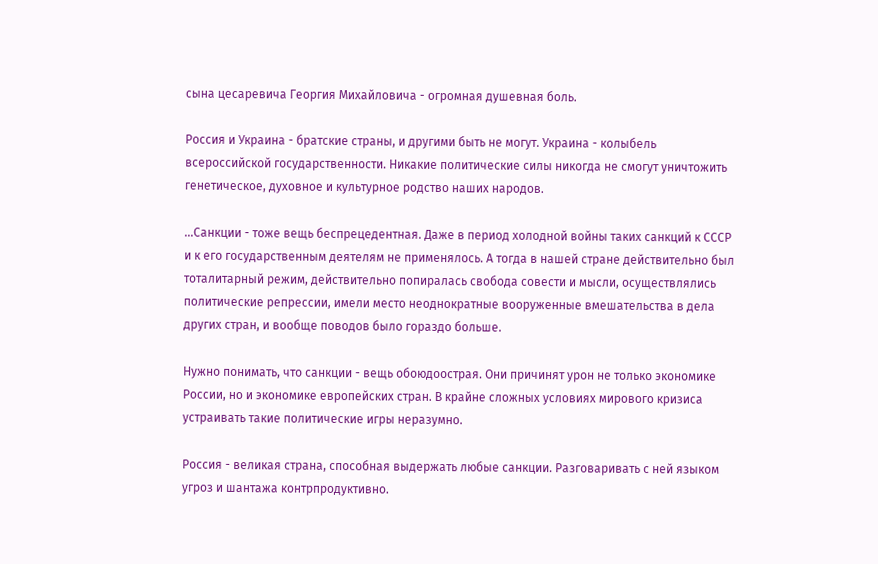сына цесаревича Георгия Михайловича - огромная душевная боль.

Россия и Украина - братские страны, и другими быть не могут. Украина - колыбель всероссийской государственности. Никакие политические силы никогда не смогут уничтожить генетическое, духовное и культурное родство наших народов.

…Санкции - тоже вещь беспрецедентная. Даже в период холодной войны таких санкций к СССР и к его государственным деятелям не применялось. А тогда в нашей стране действительно был тоталитарный режим, действительно попиралась свобода совести и мысли, осуществлялись политические репрессии, имели место неоднократные вооруженные вмешательства в дела других стран, и вообще поводов было гораздо больше.

Нужно понимать, что санкции - вещь обоюдоострая. Они причинят урон не только экономике России, но и экономике европейских стран. В крайне сложных условиях мирового кризиса устраивать такие политические игры неразумно.

Россия - великая страна, способная выдержать любые санкции. Разговаривать с ней языком угроз и шантажа контрпродуктивно.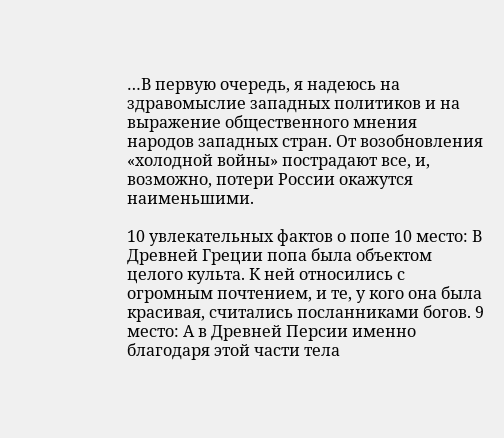…В первую очередь, я надеюсь на здравомыслие западных политиков и на выражение общественного мнения народов западных стран. От возобновления «холодной войны» пострадают все, и, возможно, потери России окажутся наименьшими.

10 увлекательных фактов о попе 10 место: В Древней Греции попа была объектом целого культа. К ней относились с огромным почтением, и те, у кого она была красивая, считались посланниками богов. 9 место: А в Древней Персии именно благодаря этой части тела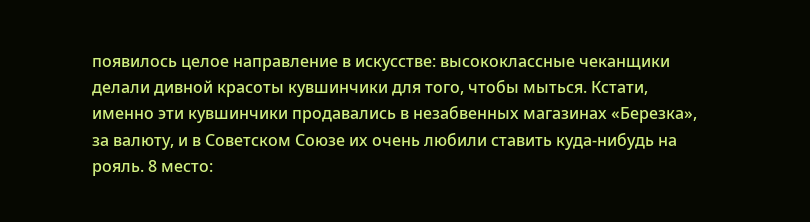появилось целое направление в искусстве: высококлассные чеканщики делали дивной красоты кувшинчики для того, чтобы мыться. Кстати, именно эти кувшинчики продавались в незабвенных магазинах «Березка», за валюту, и в Советском Союзе их очень любили ставить куда-нибудь на рояль. 8 место: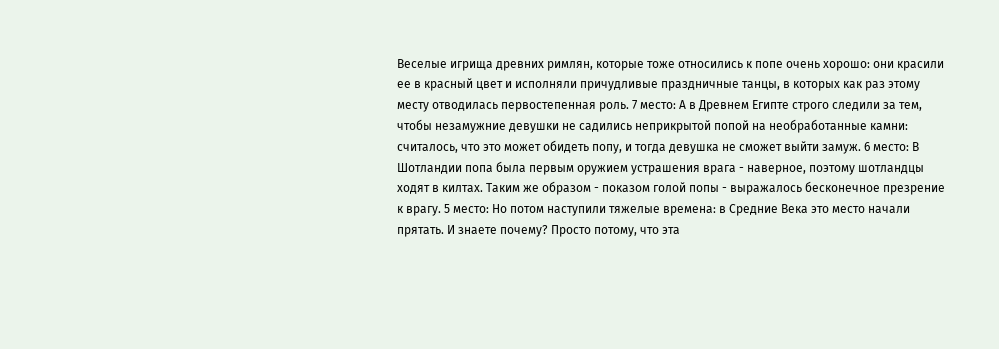Веселые игрища древних римлян, которые тоже относились к попе очень хорошо: они красили ее в красный цвет и исполняли причудливые праздничные танцы, в которых как раз этому месту отводилась первостепенная роль. 7 место: А в Древнем Египте строго следили за тем, чтобы незамужние девушки не садились неприкрытой попой на необработанные камни: считалось, что это может обидеть попу, и тогда девушка не сможет выйти замуж. 6 место: В Шотландии попа была первым оружием устрашения врага - наверное, поэтому шотландцы ходят в килтах. Таким же образом - показом голой попы - выражалось бесконечное презрение к врагу. 5 место: Но потом наступили тяжелые времена: в Средние Века это место начали прятать. И знаете почему? Просто потому, что эта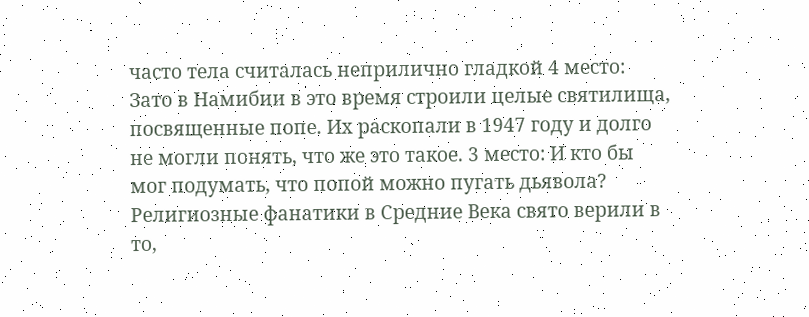часто тела считалась неприлично гладкой 4 место: Зато в Намибии в это время строили целые святилища, посвященные попе. Их раскопали в 1947 году и долго не могли понять, что же это такое. 3 место: И кто бы мог подумать, что попой можно пугать дьявола? Религиозные фанатики в Средние Века свято верили в то,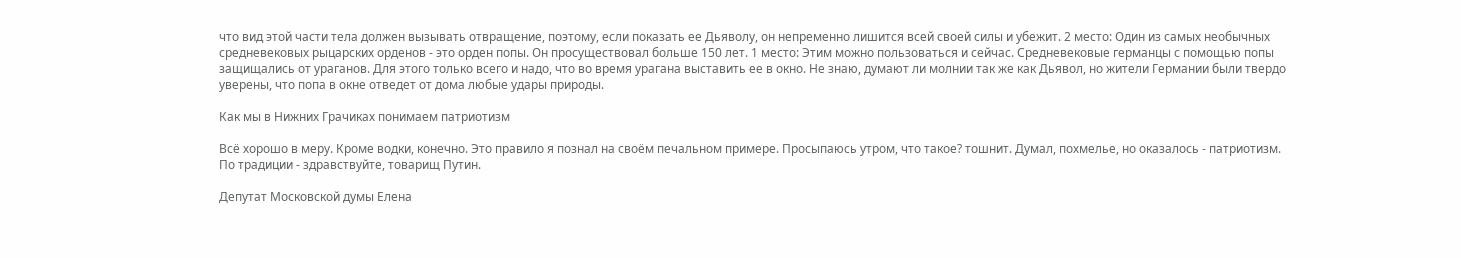что вид этой части тела должен вызывать отвращение, поэтому, если показать ее Дьяволу, он непременно лишится всей своей силы и убежит. 2 место: Один из самых необычных средневековых рыцарских орденов - это орден попы. Он просуществовал больше 150 лет. 1 место: Этим можно пользоваться и сейчас. Средневековые германцы с помощью попы защищались от ураганов. Для этого только всего и надо, что во время урагана выставить ее в окно. Не знаю, думают ли молнии так же как Дьявол, но жители Германии были твердо уверены, что попа в окне отведет от дома любые удары природы.

Как мы в Нижних Грачиках понимаем патриотизм

Всё хорошо в меру. Кроме водки, конечно. Это правило я познал на своём печальном примере. Просыпаюсь утром, что такое? тошнит. Думал, похмелье, но оказалось - патриотизм. По традиции - здравствуйте, товарищ Путин.

Депутат Московской думы Елена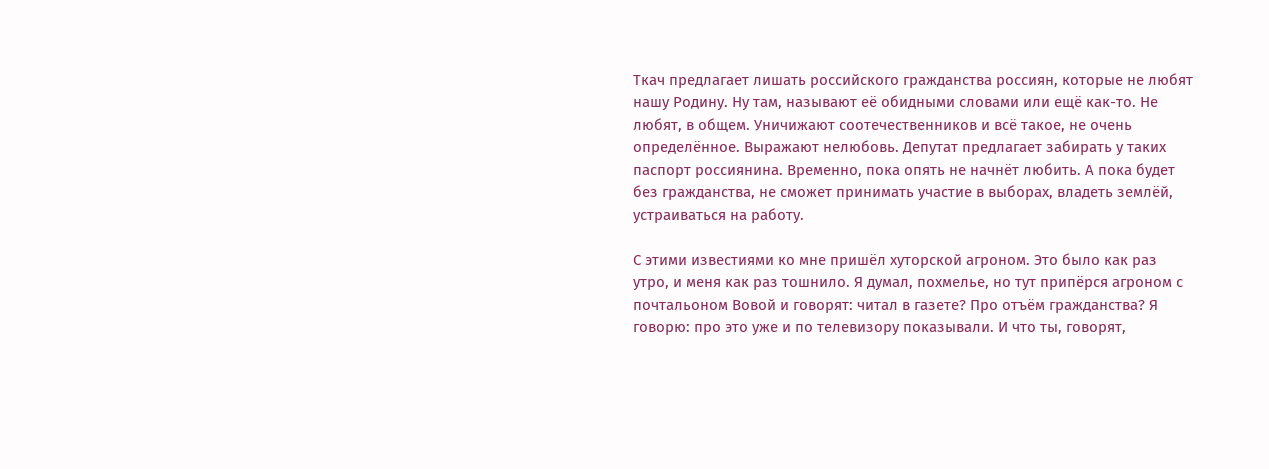Ткач предлагает лишать российского гражданства россиян, которые не любят нашу Родину. Ну там, называют её обидными словами или ещё как-то. Не любят, в общем. Уничижают соотечественников и всё такое, не очень определённое. Выражают нелюбовь. Депутат предлагает забирать у таких паспорт россиянина. Временно, пока опять не начнёт любить. А пока будет без гражданства, не сможет принимать участие в выборах, владеть землёй, устраиваться на работу.

С этими известиями ко мне пришёл хуторской агроном. Это было как раз утро, и меня как раз тошнило. Я думал, похмелье, но тут припёрся агроном с почтальоном Вовой и говорят: читал в газете? Про отъём гражданства? Я говорю: про это уже и по телевизору показывали. И что ты, говорят,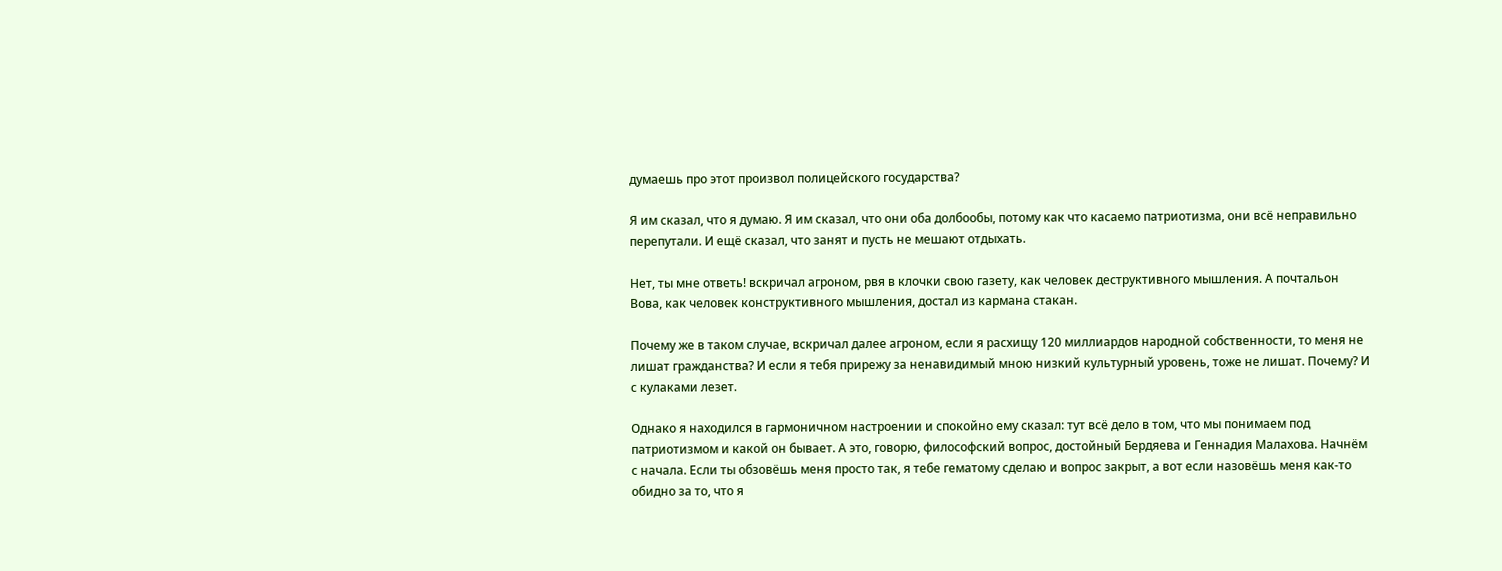думаешь про этот произвол полицейского государства?

Я им сказал, что я думаю. Я им сказал, что они оба долбообы, потому как что касаемо патриотизма, они всё неправильно перепутали. И ещё сказал, что занят и пусть не мешают отдыхать.

Нет, ты мне ответь! вскричал агроном, рвя в клочки свою газету, как человек деструктивного мышления. А почтальон Вова, как человек конструктивного мышления, достал из кармана стакан.

Почему же в таком случае, вскричал далее агроном, если я расхищу 120 миллиардов народной собственности, то меня не лишат гражданства? И если я тебя прирежу за ненавидимый мною низкий культурный уровень, тоже не лишат. Почему? И с кулаками лезет.

Однако я находился в гармоничном настроении и спокойно ему сказал: тут всё дело в том, что мы понимаем под патриотизмом и какой он бывает. А это, говорю, философский вопрос, достойный Бердяева и Геннадия Малахова. Начнём с начала. Если ты обзовёшь меня просто так, я тебе гематому сделаю и вопрос закрыт, а вот если назовёшь меня как-то обидно за то, что я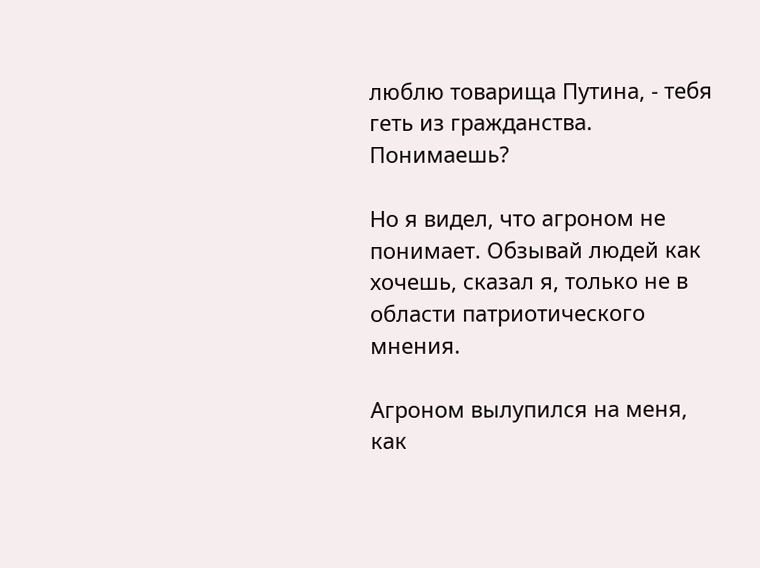люблю товарища Путина, - тебя геть из гражданства. Понимаешь?

Но я видел, что агроном не понимает. Обзывай людей как хочешь, сказал я, только не в области патриотического мнения.

Агроном вылупился на меня, как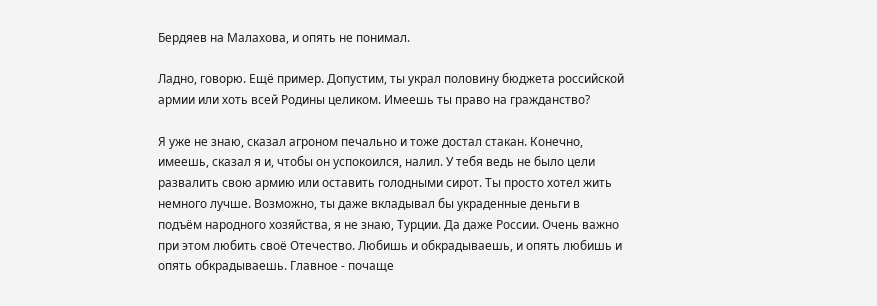Бердяев на Малахова, и опять не понимал.

Ладно, говорю. Ещё пример. Допустим, ты украл половину бюджета российской армии или хоть всей Родины целиком. Имеешь ты право на гражданство?

Я уже не знаю, сказал агроном печально и тоже достал стакан. Конечно, имеешь, сказал я и, чтобы он успокоился, налил. У тебя ведь не было цели развалить свою армию или оставить голодными сирот. Ты просто хотел жить немного лучше. Возможно, ты даже вкладывал бы украденные деньги в подъём народного хозяйства, я не знаю, Турции. Да даже России. Очень важно при этом любить своё Отечество. Любишь и обкрадываешь, и опять любишь и опять обкрадываешь. Главное - почаще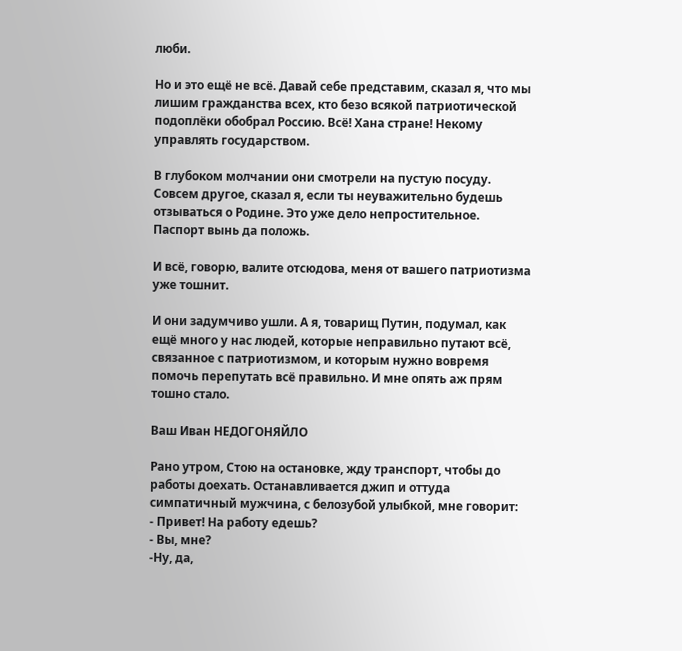люби.

Но и это ещё не всё. Давай себе представим, сказал я, что мы лишим гражданства всех, кто безо всякой патриотической подоплёки обобрал Россию. Всё! Хана стране! Некому управлять государством.

В глубоком молчании они смотрели на пустую посуду. Совсем другое, сказал я, если ты неуважительно будешь отзываться о Родине. Это уже дело непростительное. Паспорт вынь да положь.

И всё, говорю, валите отсюдова, меня от вашего патриотизма уже тошнит.

И они задумчиво ушли. А я, товарищ Путин, подумал, как ещё много у нас людей, которые неправильно путают всё, связанное с патриотизмом, и которым нужно вовремя помочь перепутать всё правильно. И мне опять аж прям тошно стало.

Ваш Иван НЕДОГОНЯЙЛО

Рано утром, Стою на остановке, жду транспорт, чтобы до работы доехать. Останавливается джип и оттуда симпатичный мужчина, с белозубой улыбкой, мне говорит:
- Привет! На работу едешь?
- Вы, мне?
-Ну, да,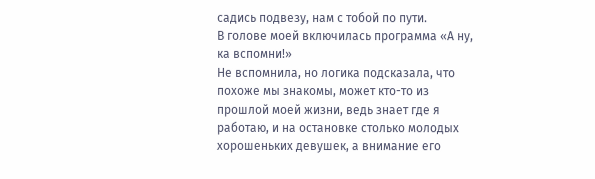садись подвезу, нам с тобой по пути.
В голове моей включилась программа «А ну, ка вспомни!»
Не вспомнила, но логика подсказала, что похоже мы знакомы, может кто-то из прошлой моей жизни, ведь знает где я работаю, и на остановке столько молодых хорошеньких девушек, а внимание его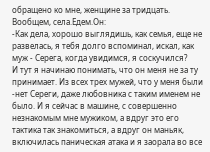обращено ко мне, женщине за тридцать. Вообщем, села.Едем.Он:
-Как дела, хорошо выглядишь, как семья, еще не развелась, я тебя долго вспоминал, искал, как муж - Серега, когда увидимся, я соскучился?
И тут я начинаю понимать, что он меня не за ту принимает. Из всех трех мужей, что у меня были -нет Сереги, даже любовника с таким именем не было. И я сейчас в машине, с совершенно незнакомым мне мужиком, а вдруг это его тактика так знакомиться, а вдруг он маньяк, включилась паническая атака и я заорала во все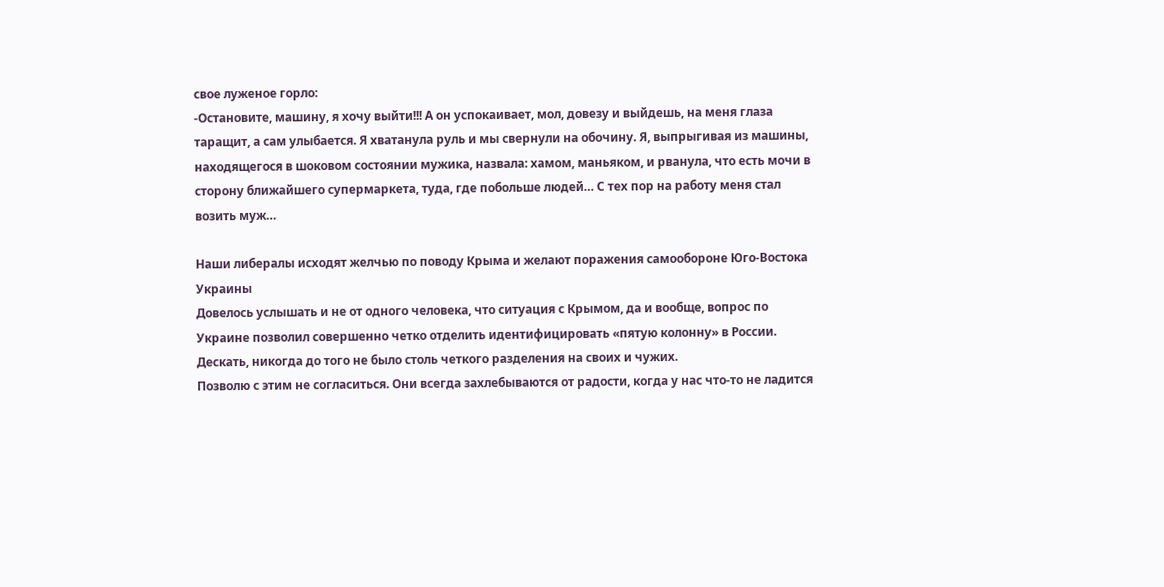свое луженое горло:
-Остановите, машину, я хочу выйти!!! А он успокаивает, мол, довезу и выйдешь, на меня глаза таращит, а сам улыбается. Я хватанула руль и мы свернули на обочину. Я, выпрыгивая из машины, находящегося в шоковом состоянии мужика, назвала: хамом, маньяком, и рванула, что есть мочи в сторону ближайшего супермаркета, туда, где побольше людей… С тех пор на работу меня стал возить муж…

Наши либералы исходят желчью по поводу Крыма и желают поражения самообороне Юго-Востока Украины
Довелось услышать и не от одного человека, что ситуация с Крымом, да и вообще, вопрос по Украине позволил совершенно четко отделить идентифицировать «пятую колонну» в России. Дескать, никогда до того не было столь четкого разделения на своих и чужих.
Позволю с этим не согласиться. Они всегда захлебываются от радости, когда у нас что-то не ладится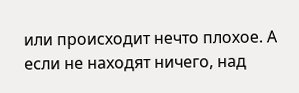или происходит нечто плохое. А если не находят ничего, над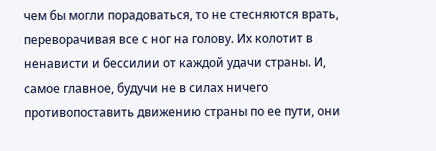чем бы могли порадоваться, то не стесняются врать, переворачивая все с ног на голову. Их колотит в ненависти и бессилии от каждой удачи страны. И, самое главное, будучи не в силах ничего противопоставить движению страны по ее пути, они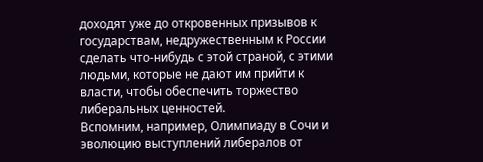доходят уже до откровенных призывов к государствам, недружественным к России сделать что-нибудь с этой страной, с этими людьми, которые не дают им прийти к власти, чтобы обеспечить торжество либеральных ценностей.
Вспомним, например, Олимпиаду в Сочи и эволюцию выступлений либералов от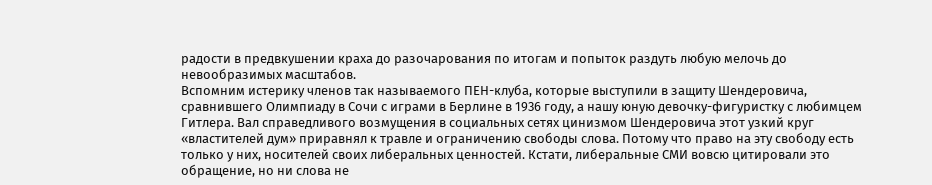радости в предвкушении краха до разочарования по итогам и попыток раздуть любую мелочь до невообразимых масштабов.
Вспомним истерику членов так называемого ПЕН-клуба, которые выступили в защиту Шендеровича, сравнившего Олимпиаду в Сочи с играми в Берлине в 1936 году, а нашу юную девочку-фигуристку с любимцем Гитлера. Вал справедливого возмущения в социальных сетях цинизмом Шендеровича этот узкий круг «властителей дум» приравнял к травле и ограничению свободы слова. Потому что право на эту свободу есть только у них, носителей своих либеральных ценностей. Кстати, либеральные СМИ вовсю цитировали это обращение, но ни слова не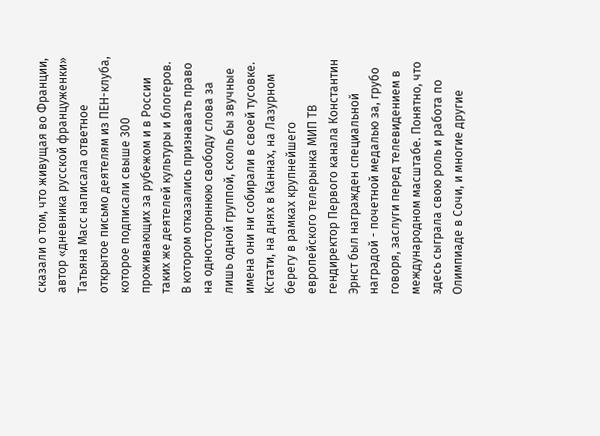сказали о том, что живущая во Франции, автор «дневника русской француженки» Татьяна Масс написала ответное открытое письмо деятелям из ПЕН-клуба, которое подписали свыше 300 проживающих за рубежом и в России таких же деятелей культуры и блогеров. В котором отказались признавать право на одностороннюю свободу слова за лишь одной группой, сколь бы звучные имена они ни собирали в своей тусовке.
Кстати, на днях в Каннах, на Лазурном берегу в рамках крупнейшего европейского телерынка МИП ТВ гендиректор Первого канала Константин Эрнст был награжден специальной наградой - почетной медалью за, грубо говоря, заслуги перед телевидением в международном масштабе. Понятно, что здесь сыграла свою роль и работа по Олимпиаде в Сочи, и многие другие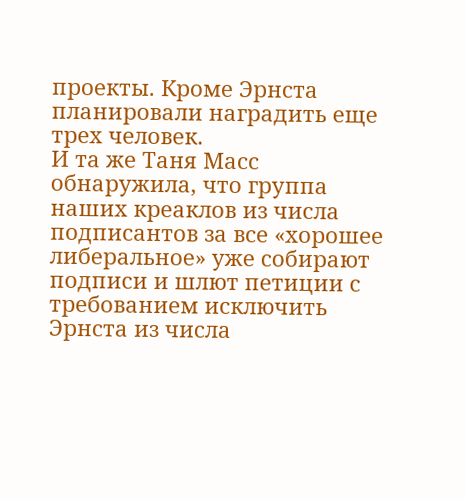проекты. Кроме Эрнста планировали наградить еще трех человек.
И та же Таня Масс обнаружила, что группа наших креаклов из числа подписантов за все «хорошее либеральное» уже собирают подписи и шлют петиции с требованием исключить Эрнста из числа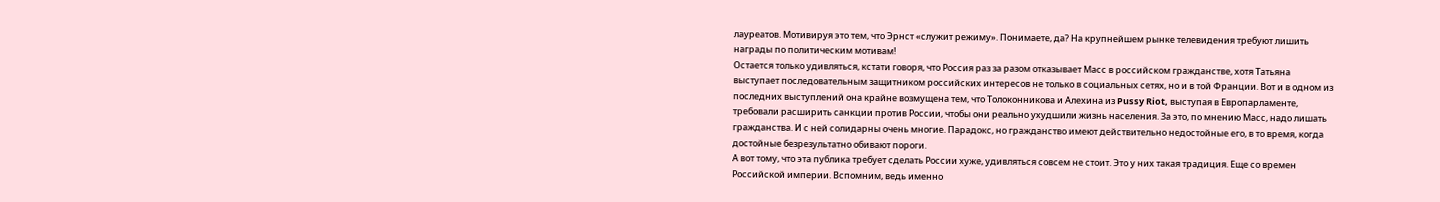лауреатов. Мотивируя это тем, что Эрнст «служит режиму». Понимаете, да? На крупнейшем рынке телевидения требуют лишить награды по политическим мотивам!
Остается только удивляться, кстати говоря, что Россия раз за разом отказывает Масс в российском гражданстве, хотя Татьяна выступает последовательным защитником российских интересов не только в социальных сетях, но и в той Франции. Вот и в одном из последних выступлений она крайне возмущена тем, что Толоконникова и Алехина из Pussy Riot, выступая в Европарламенте, требовали расширить санкции против России, чтобы они реально ухудшили жизнь населения. За это, по мнению Масс, надо лишать гражданства. И с ней солидарны очень многие. Парадокс, но гражданство имеют действительно недостойные его, в то время, когда достойные безрезультатно обивают пороги.
А вот тому, что эта публика требует сделать России хуже, удивляться совсем не стоит. Это у них такая традиция. Еще со времен Российской империи. Вспомним, ведь именно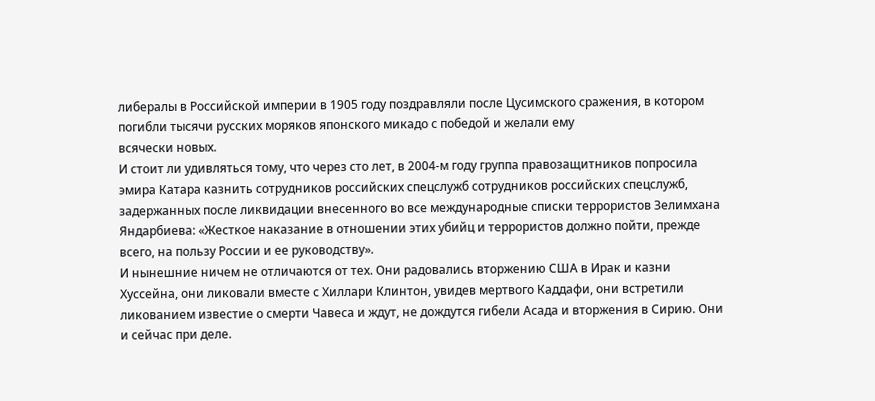либералы в Российской империи в 1905 году поздравляли после Цусимского сражения, в котором погибли тысячи русских моряков японского микадо с победой и желали ему
всячески новых.
И стоит ли удивляться тому, что через сто лет, в 2004-м году группа правозащитников попросила эмира Катара казнить сотрудников российских спецслужб сотрудников российских спецслужб, задержанных после ликвидации внесенного во все международные списки террористов Зелимхана Яндарбиева: «Жесткое наказание в отношении этих убийц и террористов должно пойти, прежде всего, на пользу России и ее руководству».
И нынешние ничем не отличаются от тех. Они радовались вторжению США в Ирак и казни Хуссейна, они ликовали вместе с Хиллари Клинтон, увидев мертвого Каддафи, они встретили ликованием известие о смерти Чавеса и ждут, не дождутся гибели Асада и вторжения в Сирию. Они и сейчас при деле.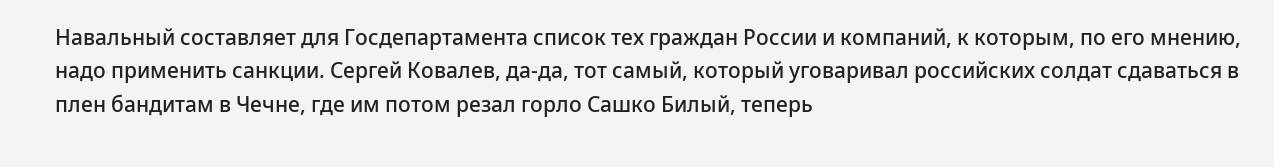Навальный составляет для Госдепартамента список тех граждан России и компаний, к которым, по его мнению, надо применить санкции. Сергей Ковалев, да-да, тот самый, который уговаривал российских солдат сдаваться в плен бандитам в Чечне, где им потом резал горло Сашко Билый, теперь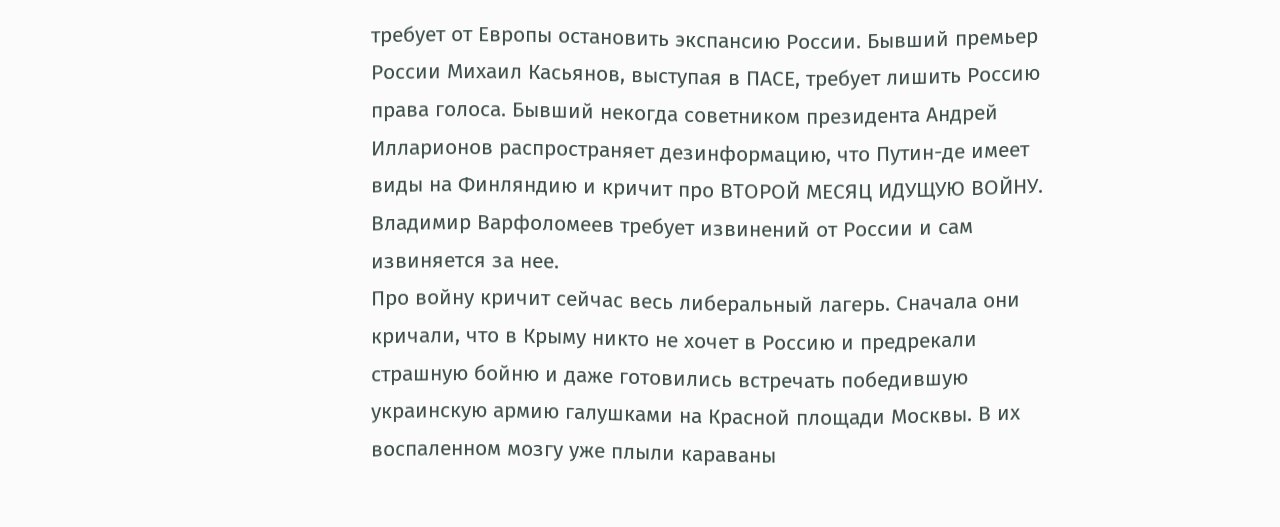требует от Европы остановить экспансию России. Бывший премьер России Михаил Касьянов, выступая в ПАСЕ, требует лишить Россию права голоса. Бывший некогда советником президента Андрей Илларионов распространяет дезинформацию, что Путин-де имеет виды на Финляндию и кричит про ВТОРОЙ МЕСЯЦ ИДУЩУЮ ВОЙНУ. Владимир Варфоломеев требует извинений от России и сам извиняется за нее.
Про войну кричит сейчас весь либеральный лагерь. Сначала они кричали, что в Крыму никто не хочет в Россию и предрекали страшную бойню и даже готовились встречать победившую украинскую армию галушками на Красной площади Москвы. В их воспаленном мозгу уже плыли караваны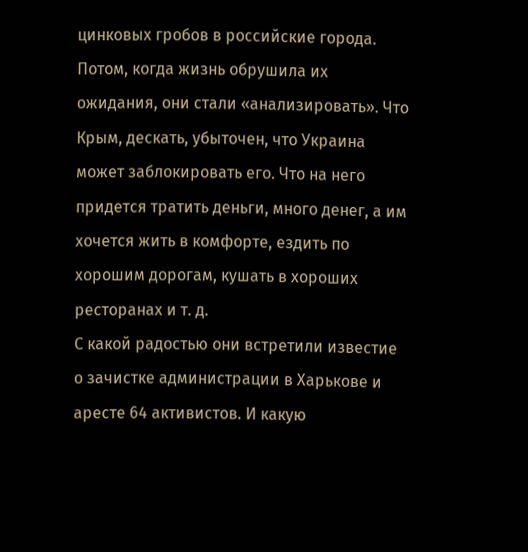цинковых гробов в российские города. Потом, когда жизнь обрушила их ожидания, они стали «анализировать». Что Крым, дескать, убыточен, что Украина может заблокировать его. Что на него придется тратить деньги, много денег, а им хочется жить в комфорте, ездить по хорошим дорогам, кушать в хороших ресторанах и т. д.
С какой радостью они встретили известие о зачистке администрации в Харькове и аресте 64 активистов. И какую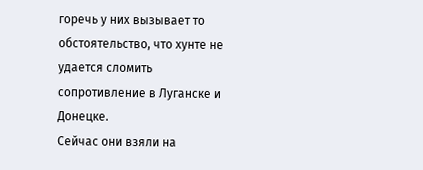горечь у них вызывает то обстоятельство, что хунте не удается сломить сопротивление в Луганске и Донецке.
Сейчас они взяли на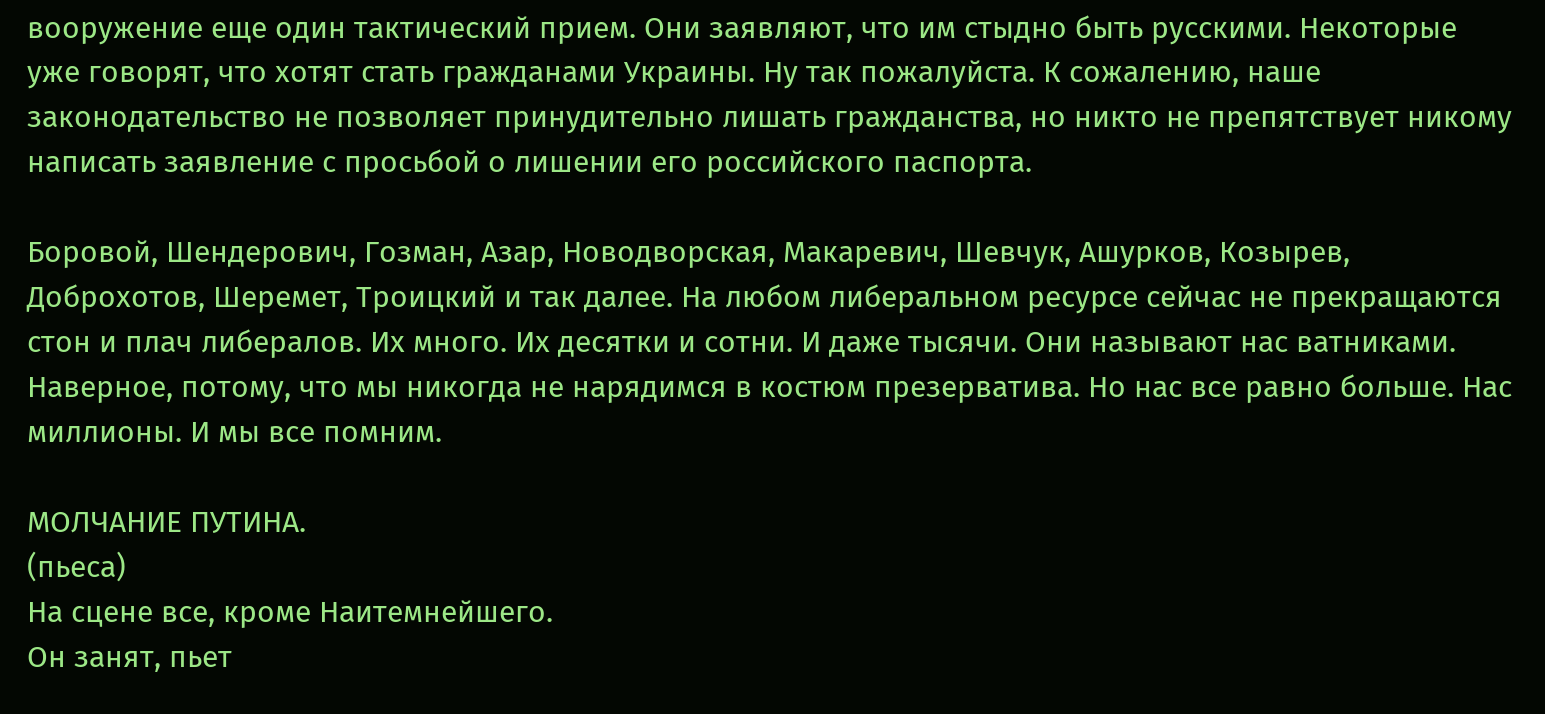вооружение еще один тактический прием. Они заявляют, что им стыдно быть русскими. Некоторые уже говорят, что хотят стать гражданами Украины. Ну так пожалуйста. К сожалению, наше законодательство не позволяет принудительно лишать гражданства, но никто не препятствует никому написать заявление с просьбой о лишении его российского паспорта.

Боровой, Шендерович, Гозман, Азар, Новодворская, Макаревич, Шевчук, Ашурков, Козырев, Доброхотов, Шеремет, Троицкий и так далее. На любом либеральном ресурсе сейчас не прекращаются стон и плач либералов. Их много. Их десятки и сотни. И даже тысячи. Они называют нас ватниками. Наверное, потому, что мы никогда не нарядимся в костюм презерватива. Но нас все равно больше. Нас миллионы. И мы все помним.

МОЛЧАНИЕ ПУТИНА.
(пьеса)
На сцене все, кроме Наитемнейшего.
Он занят, пьет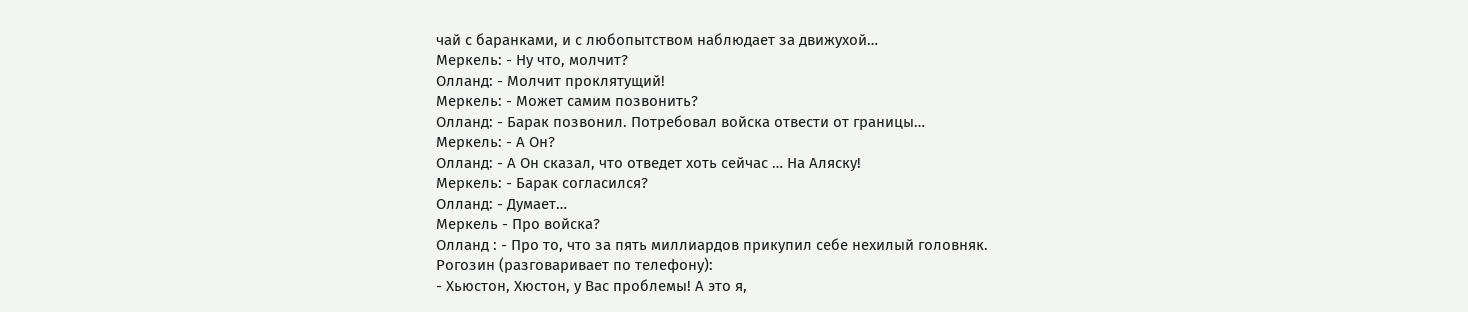чай с баранками, и с любопытством наблюдает за движухой…
Меркель: - Ну что, молчит?
Олланд: - Молчит проклятущий!
Меркель: - Может самим позвонить?
Олланд: - Барак позвонил. Потребовал войска отвести от границы…
Меркель: - А Он?
Олланд: - А Он сказал, что отведет хоть сейчас … На Аляску!
Меркель: - Барак согласился?
Олланд: - Думает…
Меркель - Про войска?
Олланд : - Про то, что за пять миллиардов прикупил себе нехилый головняк.
Рогозин (разговаривает по телефону):
- Хьюстон, Хюстон, у Вас проблемы! А это я,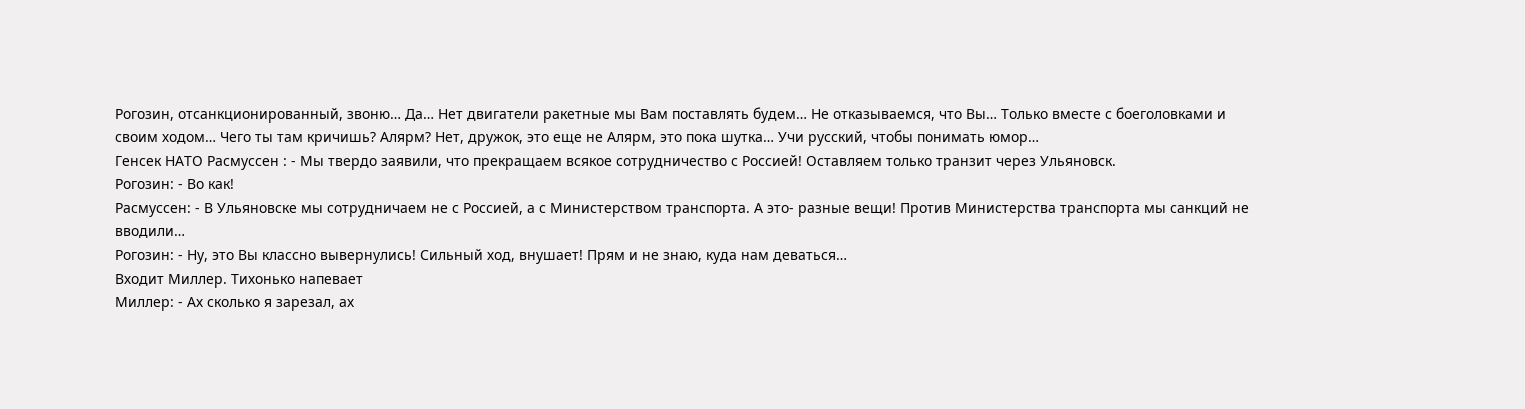Рогозин, отсанкционированный, звоню… Да… Нет двигатели ракетные мы Вам поставлять будем… Не отказываемся, что Вы… Только вместе с боеголовками и своим ходом… Чего ты там кричишь? Алярм? Нет, дружок, это еще не Алярм, это пока шутка… Учи русский, чтобы понимать юмор…
Генсек НАТО Расмуссен : - Мы твердо заявили, что прекращаем всякое сотрудничество с Россией! Оставляем только транзит через Ульяновск.
Рогозин: - Во как!
Расмуссен: - В Ульяновске мы сотрудничаем не с Россией, а с Министерством транспорта. А это- разные вещи! Против Министерства транспорта мы санкций не вводили…
Рогозин: - Ну, это Вы классно вывернулись! Сильный ход, внушает! Прям и не знаю, куда нам деваться…
Входит Миллер. Тихонько напевает
Миллер: - Ах сколько я зарезал, ах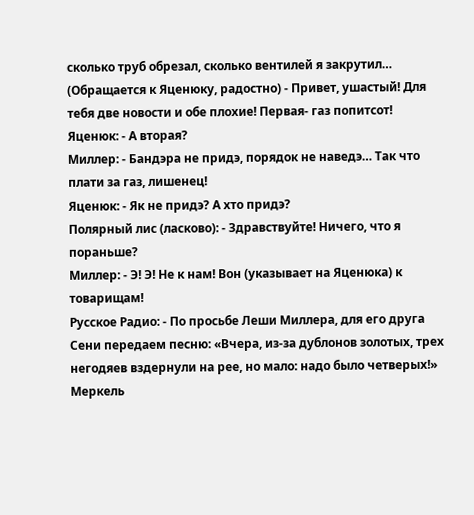сколько труб обрезал, сколько вентилей я закрутил…
(Обращается к Яценюку, радостно) - Привет, ушастый! Для тебя две новости и обе плохие! Первая- газ попитсот!
Яценюк: - А вторая?
Миллер: - Бандэра не придэ, порядок не наведэ… Так что плати за газ, лишенец!
Яценюк: - Як не придэ? А хто придэ?
Полярный лис (ласково): - Здравствуйте! Ничего, что я пораньше?
Миллер: - Э! Э! Не к нам! Вон (указывает на Яценюка) к товарищам!
Русское Радио: - По просьбе Леши Миллера, для его друга Сени передаем песню: «Вчера, из-за дублонов золотых, трех негодяев вздернули на рее, но мало: надо было четверых!»
Меркель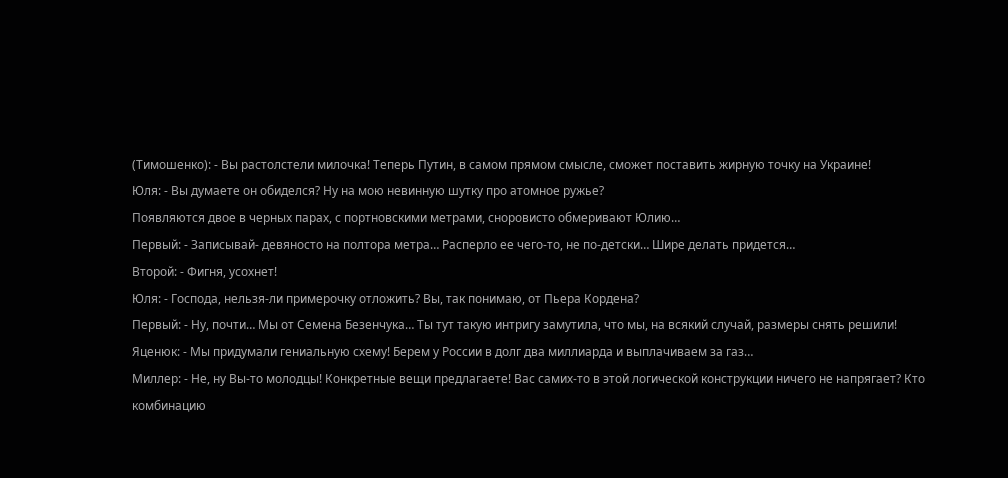(Тимошенко): - Вы растолстели милочка! Теперь Путин, в самом прямом смысле, сможет поставить жирную точку на Украине!
Юля: - Вы думаете он обиделся? Ну на мою невинную шутку про атомное ружье?
Появляются двое в черных парах, с портновскими метрами, сноровисто обмеривают Юлию…
Первый: - Записывай- девяносто на полтора метра… Расперло ее чего-то, не по-детски… Шире делать придется…
Второй: - Фигня, усохнет!
Юля: - Господа, нельзя-ли примерочку отложить? Вы, так понимаю, от Пьера Кордена?
Первый: - Ну, почти… Мы от Семена Безенчука… Ты тут такую интригу замутила, что мы, на всякий случай, размеры снять решили!
Яценюк: - Мы придумали гениальную схему! Берем у России в долг два миллиарда и выплачиваем за газ…
Миллер: - Не, ну Вы-то молодцы! Конкретные вещи предлагаете! Вас самих-то в этой логической конструкции ничего не напрягает? Кто комбинацию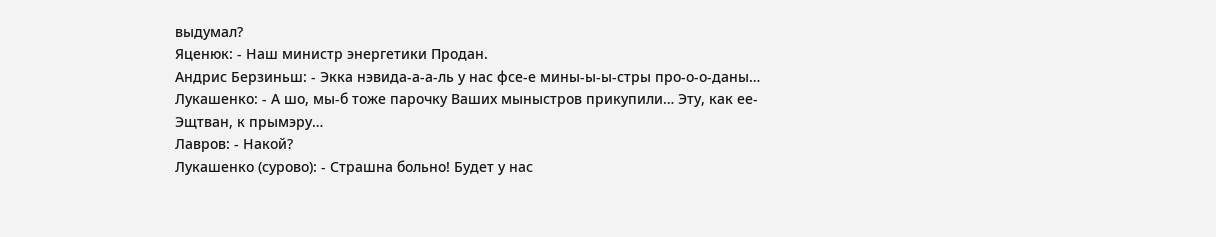выдумал?
Яценюк: - Наш министр энергетики Продан.
Андрис Берзиньш: - Экка нэвида-а-а-ль у нас фсе-е мины-ы-ы-стры про-о-о-даны…
Лукашенко: - А шо, мы-б тоже парочку Ваших мыныстров прикупили… Эту, как ее- Эщтван, к прымэру…
Лавров: - Накой?
Лукашенко (сурово): - Страшна больно! Будет у нас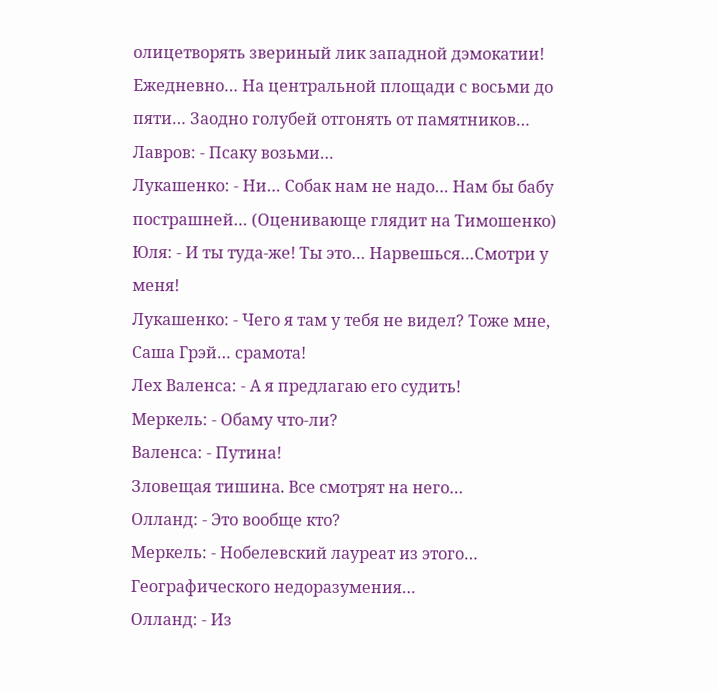олицетворять звериный лик западной дэмокатии! Ежедневно… На центральной площади с восьми до пяти… Заодно голубей отгонять от памятников…
Лавров: - Псаку возьми…
Лукашенко: - Ни… Собак нам не надо… Нам бы бабу пострашней… (Оценивающе глядит на Тимошенко)
Юля: - И ты туда-же! Ты это… Нарвешься…Смотри у меня!
Лукашенко: - Чего я там у тебя не видел? Тоже мне, Саша Грэй… срамота!
Лех Валенса: - А я предлагаю его судить!
Меркель: - Обаму что-ли?
Валенса: - Путина!
Зловещая тишина. Все смотрят на него…
Олланд: - Это вообще кто?
Меркель: - Нобелевский лауреат из этого… Географического недоразумения…
Олланд: - Из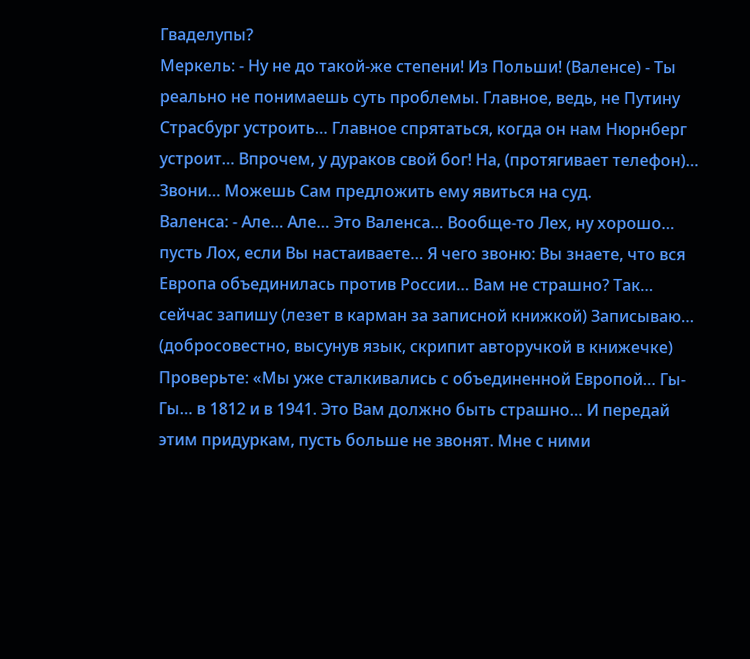Гваделупы?
Меркель: - Ну не до такой-же степени! Из Польши! (Валенсе) - Ты реально не понимаешь суть проблемы. Главное, ведь, не Путину Страсбург устроить… Главное спрятаться, когда он нам Нюрнберг устроит… Впрочем, у дураков свой бог! На, (протягивает телефон)… Звони… Можешь Сам предложить ему явиться на суд.
Валенса: - Але… Але… Это Валенса… Вообще-то Лех, ну хорошо… пусть Лох, если Вы настаиваете… Я чего звоню: Вы знаете, что вся Европа объединилась против России… Вам не страшно? Так… сейчас запишу (лезет в карман за записной книжкой) Записываю… (добросовестно, высунув язык, скрипит авторучкой в книжечке) Проверьте: «Мы уже сталкивались с объединенной Европой… Гы-Гы… в 1812 и в 1941. Это Вам должно быть страшно… И передай этим придуркам, пусть больше не звонят. Мне с ними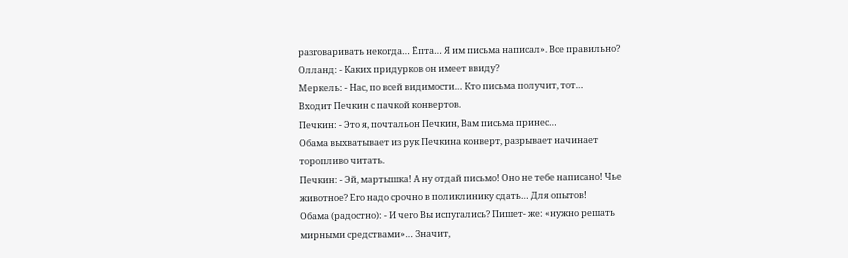разговаривать некогда… Ёпта… Я им письма написал». Все правильно?
Олланд: - Каких придурков он имеет ввиду?
Меркель: - Нас, по всей видимости… Кто письма получит, тот…
Входит Печкин с пачкой конвертов.
Печкин: - Это я, почтальон Печкин, Вам письма принес…
Обама выхватывает из рук Печкина конверт, разрывает начинает торопливо читать.
Печкин: - Эй, мартышка! А ну отдай письмо! Оно не тебе написано! Чье животное? Его надо срочно в поликлинику сдать… Для опытов!
Обама (радостно): - И чего Вы испугались? Пишет- же: «нужно решать мирными средствами»… Значит,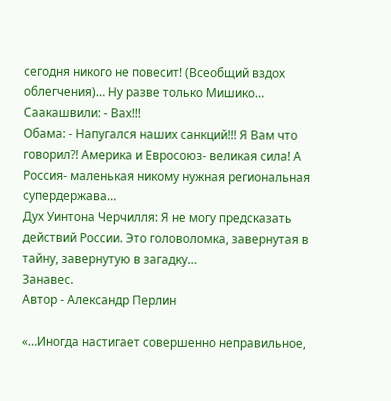сегодня никого не повесит! (Всеобщий вздох облегчения)… Ну разве только Мишико…
Саакашвили: - Вах!!!
Обама: - Напугался наших санкций!!! Я Вам что говорил?! Америка и Евросоюз- великая сила! А Россия- маленькая никому нужная региональная супердержава…
Дух Уинтона Черчилля: Я не могу предсказать действий России. Это головоломка, завернутая в тайну, завернутую в загадку…
Занавес.
Автор - Александр Перлин

«…Иногда настигает совершенно неправильное,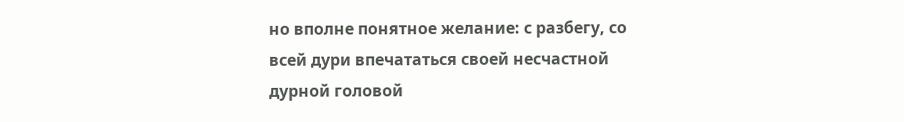но вполне понятное желание: с разбегу, со всей дури впечататься своей несчастной дурной головой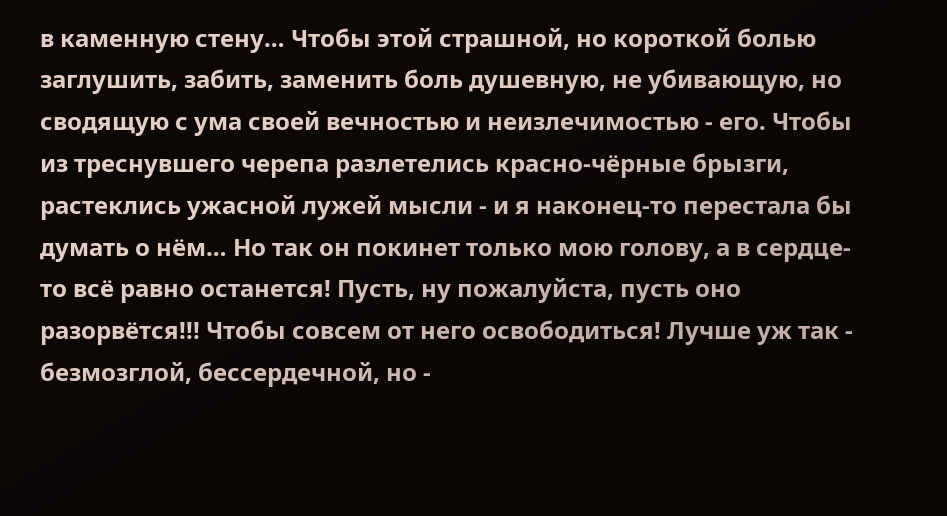в каменную стену… Чтобы этой страшной, но короткой болью заглушить, забить, заменить боль душевную, не убивающую, но сводящую с ума своей вечностью и неизлечимостью - его. Чтобы из треснувшего черепа разлетелись красно-чёрные брызги, растеклись ужасной лужей мысли - и я наконец-то перестала бы думать о нём… Но так он покинет только мою голову, а в сердце-то всё равно останется! Пусть, ну пожалуйста, пусть оно разорвётся!!! Чтобы совсем от него освободиться! Лучше уж так - безмозглой, бессердечной, но -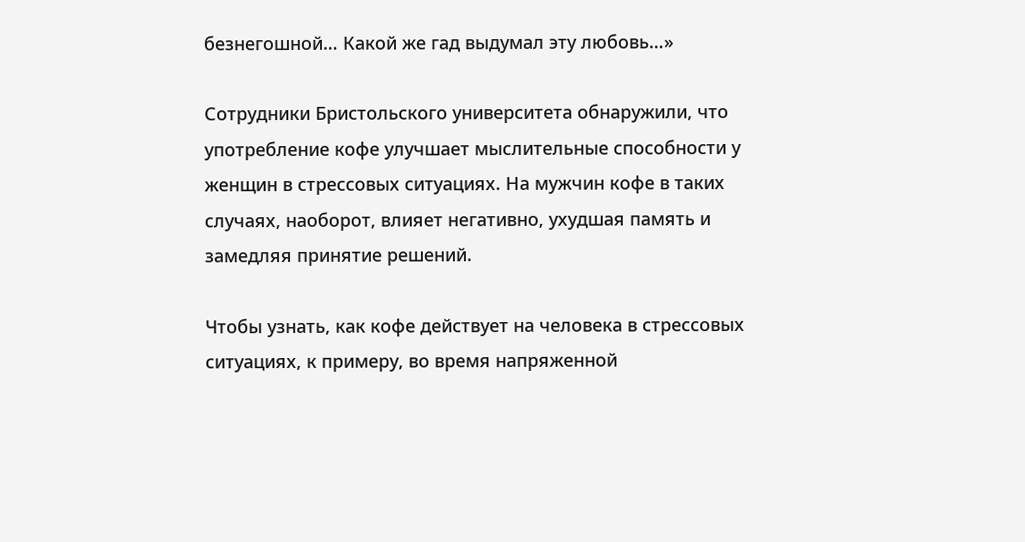безнегошной… Какой же гад выдумал эту любовь…»

Сотрудники Бристольского университета обнаружили, что употребление кофе улучшает мыслительные способности у женщин в стрессовых ситуациях. На мужчин кофе в таких случаях, наоборот, влияет негативно, ухудшая память и замедляя принятие решений.

Чтобы узнать, как кофе действует на человека в стрессовых ситуациях, к примеру, во время напряженной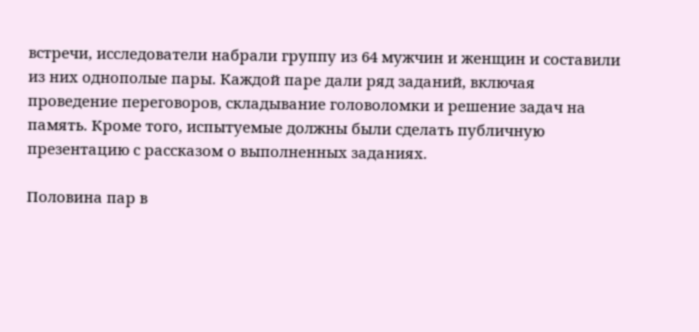встречи, исследователи набрали группу из 64 мужчин и женщин и составили из них однополые пары. Каждой паре дали ряд заданий, включая проведение переговоров, складывание головоломки и решение задач на память. Кроме того, испытуемые должны были сделать публичную презентацию с рассказом о выполненных заданиях.

Половина пар в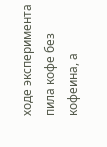ходе эксперимента пила кофе без кофеина, а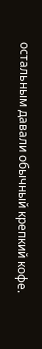остальным давали обычный крепкий кофе.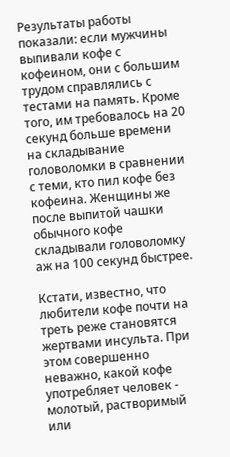Результаты работы показали: если мужчины выпивали кофе с кофеином, они с большим трудом справлялись с тестами на память. Кроме того, им требовалось на 20 секунд больше времени на складывание головоломки в сравнении с теми, кто пил кофе без кофеина. Женщины же после выпитой чашки обычного кофе складывали головоломку аж на 100 секунд быстрее.

Кстати, известно, что любители кофе почти на треть реже становятся жертвами инсульта. При этом совершенно неважно, какой кофе употребляет человек - молотый, растворимый или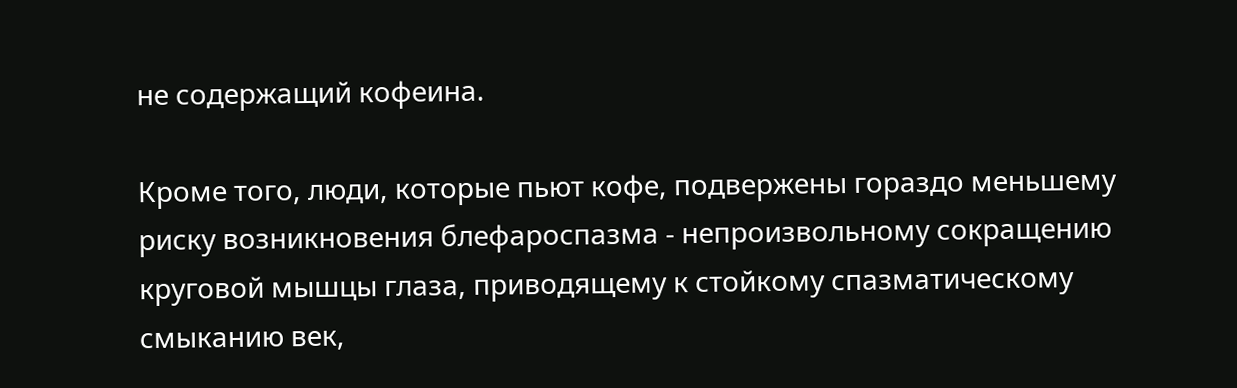не содержащий кофеина.

Кроме того, люди, которые пьют кофе, подвержены гораздо меньшему риску возникновения блефароспазма - непроизвольному сокращению круговой мышцы глаза, приводящему к стойкому спазматическому смыканию век,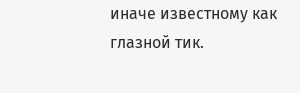иначе известному как глазной тик.